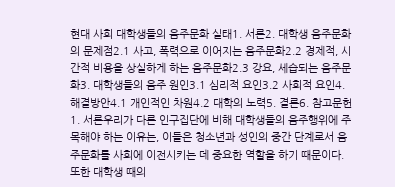현대 사회 대학생들의 음주문화 실태1. 서론2. 대학생 음주문화의 문제점2.1 사고, 폭력으로 이어지는 음주문화2.2 경제적, 시간적 비용을 상실하게 하는 음주문화2.3 강요, 세습되는 음주문화3. 대학생들의 음주 원인3.1 심리적 요인3.2 사회적 요인4. 해결방안4.1 개인적인 차원4.2 대학의 노력5. 결론6. 참고문헌1. 서론우리가 다른 인구집단에 비해 대학생들의 음주행위에 주목해야 하는 이유는, 이들은 청소년과 성인의 중간 단계로서 음주문화를 사회에 이전시키는 데 중요한 역할을 하기 때문이다. 또한 대학생 때의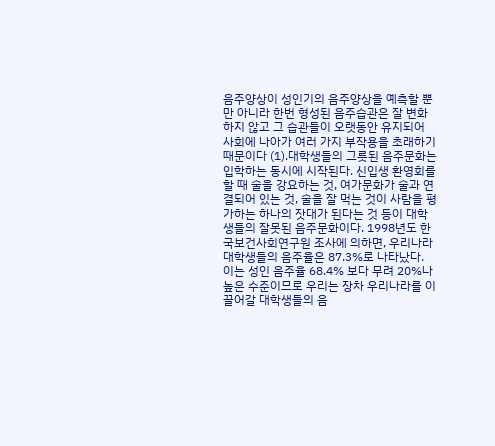음주양상이 성인기의 음주양상을 예측할 뿐만 아니라 한번 형성된 음주습관은 잘 변화하지 않고 그 습관들이 오랫동안 유지되어 사회에 나아가 여러 가지 부작용을 초래하기 때문이다 (1).대학생들의 그릇된 음주문화는 입학하는 동시에 시작된다. 신입생 환영회를 할 때 술을 강요하는 것, 여가문화가 술과 연결되어 있는 것, 술을 잘 먹는 것이 사람을 평가하는 하나의 잣대가 된다는 것 등이 대학생들의 잘못된 음주문화이다. 1998년도 한국보건사회연구원 조사에 의하면, 우리나라 대학생들의 음주율은 87.3%로 나타났다. 이는 성인 음주율 68.4% 보다 무려 20%나 높은 수준이므로 우리는 장차 우리나라를 이끌어갈 대학생들의 음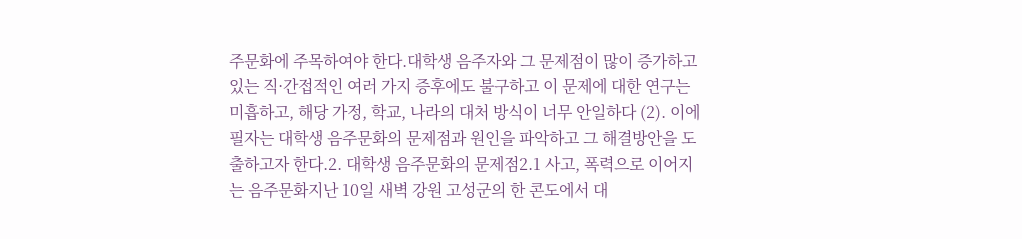주문화에 주목하여야 한다.대학생 음주자와 그 문제점이 많이 증가하고 있는 직·간접적인 여러 가지 증후에도 불구하고 이 문제에 대한 연구는 미흡하고, 해당 가정, 학교, 나라의 대처 방식이 너무 안일하다 (2). 이에 필자는 대학생 음주문화의 문제점과 원인을 파악하고 그 해결방안을 도출하고자 한다.2. 대학생 음주문화의 문제점2.1 사고, 폭력으로 이어지는 음주문화지난 10일 새벽 강원 고성군의 한 콘도에서 대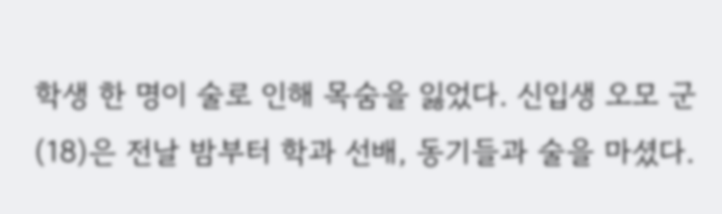학생 한 명이 술로 인해 목숨을 잃었다. 신입생 오모 군(18)은 전날 밤부터 학과 선배, 동기들과 술을 마셨다.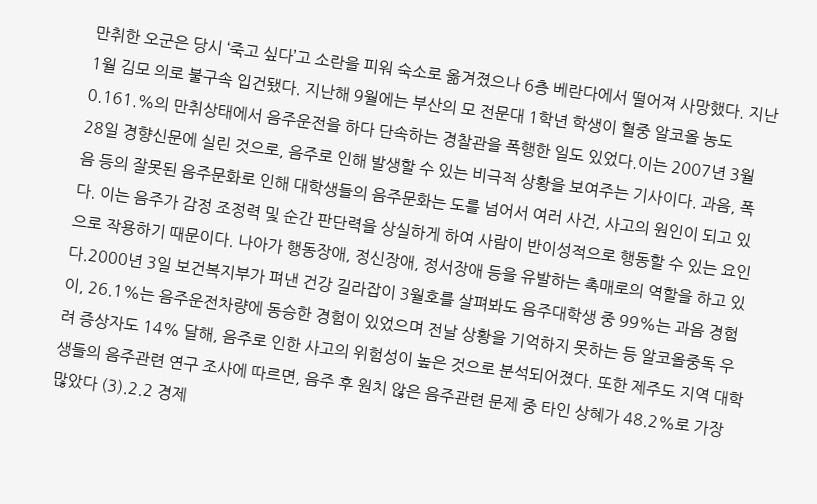만취한 오군은 당시 ‘죽고 싶다’고 소란을 피워 숙소로 옮겨졌으나 6층 베란다에서 떨어져 사망했다. 지난 1월 김모 의로 불구속 입건됐다. 지난해 9월에는 부산의 모 전문대 1학년 학생이 혈중 알코올 농도 0.161.%의 만취상태에서 음주운전을 하다 단속하는 경찰관을 폭행한 일도 있었다.이는 2007년 3월 28일 경향신문에 실린 것으로, 음주로 인해 발생할 수 있는 비극적 상황을 보여주는 기사이다. 과음, 폭음 등의 잘못된 음주문화로 인해 대학생들의 음주문화는 도를 넘어서 여러 사건, 사고의 원인이 되고 있다. 이는 음주가 감정 조정력 및 순간 판단력을 상실하게 하여 사람이 반이성적으로 행동할 수 있는 요인으로 작용하기 때문이다. 나아가 행동장애, 정신장애, 정서장애 등을 유발하는 촉매로의 역할을 하고 있다.2000년 3일 보건복지부가 펴낸 건강 길라잡이 3월호를 살펴봐도 음주대학생 중 99%는 과음 경험이, 26.1%는 음주운전차량에 동승한 경험이 있었으며 전날 상황을 기억하지 못하는 등 알코올중독 우려 증상자도 14% 달해, 음주로 인한 사고의 위험성이 높은 것으로 분석되어졌다. 또한 제주도 지역 대학생들의 음주관련 연구 조사에 따르면, 음주 후 원치 않은 음주관련 문제 중 타인 상혜가 48.2%로 가장 많았다 (3).2.2 경제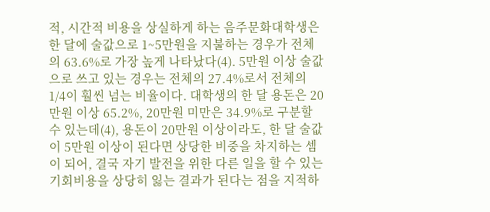적, 시간적 비용을 상실하게 하는 음주문화대학생은 한 달에 술값으로 1~5만원을 지불하는 경우가 전체의 63.6%로 가장 높게 나타났다(4). 5만원 이상 술값으로 쓰고 있는 경우는 전체의 27.4%로서 전체의 1/4이 훨씬 넘는 비율이다. 대학생의 한 달 용돈은 20만원 이상 65.2%, 20만원 미만은 34.9%로 구분할 수 있는데(4), 용돈이 20만원 이상이라도, 한 달 술값이 5만원 이상이 된다면 상당한 비중을 차지하는 셈이 되어, 결국 자기 발전을 위한 다른 일을 할 수 있는 기회비용을 상당히 잃는 결과가 된다는 점을 지적하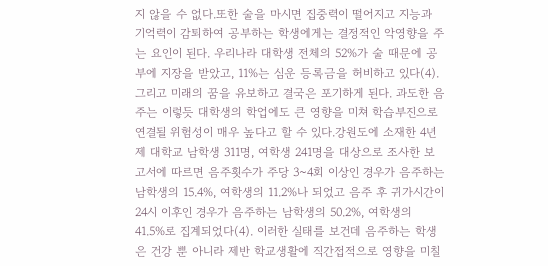지 않을 수 없다.또한 술을 마시면 집중력이 떨어지고 지능과 기억력이 감퇴하여 공부하는 학생에게는 결정적인 악영향을 주는 요인이 된다. 우리나라 대학생 전체의 52%가 술 때문에 공부에 지장을 받았고, 11%는 심운 등록금을 허비하고 있다(4). 그리고 미래의 꿈을 유보하고 결국은 포기하게 된다. 과도한 음주는 이렇듯 대학생의 학업에도 큰 영향을 미쳐 학습부진으로 연결될 위험성이 매우 높다고 할 수 있다.강원도에 소재한 4년제 대학교 남학생 311명, 여학생 241명을 대상으로 조사한 보고서에 따르면 음주횟수가 주당 3~4회 이상인 경우가 음주하는 남학생의 15.4%, 여학생의 11.2%나 되었고 음주 후 귀가시간이 24시 이후인 경우가 음주하는 남학생의 50.2%, 여학생의 41.5%로 집계되었다(4). 이러한 실태를 보건데 음주하는 학생은 건강 뿐 아니라 제반 학교생활에 직간접적으로 영향을 미칠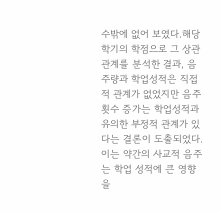수밖에 없어 보였다.해당학기의 학점으로 그 상관관계를 분석한 결과, 음주량과 학업성적은 직접적 관계가 없었지만 음주횟수 증가는 학업성적과 유의한 부정적 관계가 있다는 결론이 도출되었다. 이는 약간의 사교적 음주는 학업 성적에 큰 영향을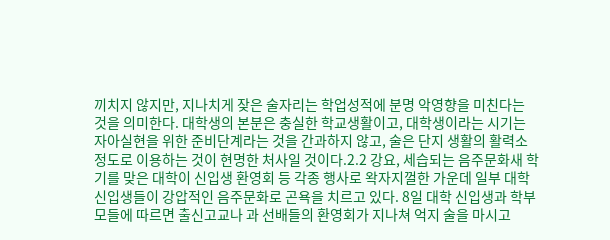끼치지 않지만, 지나치게 잦은 술자리는 학업성적에 분명 악영향을 미친다는 것을 의미한다. 대학생의 본분은 충실한 학교생활이고, 대학생이라는 시기는 자아실현을 위한 준비단계라는 것을 간과하지 않고, 술은 단지 생활의 활력소 정도로 이용하는 것이 현명한 처사일 것이다.2.2 강요, 세습되는 음주문화새 학기를 맞은 대학이 신입생 환영회 등 각종 행사로 왁자지껄한 가운데 일부 대학 신입생들이 강압적인 음주문화로 곤욕을 치르고 있다. 8일 대학 신입생과 학부모들에 따르면 출신고교나 과 선배들의 환영회가 지나쳐 억지 술을 마시고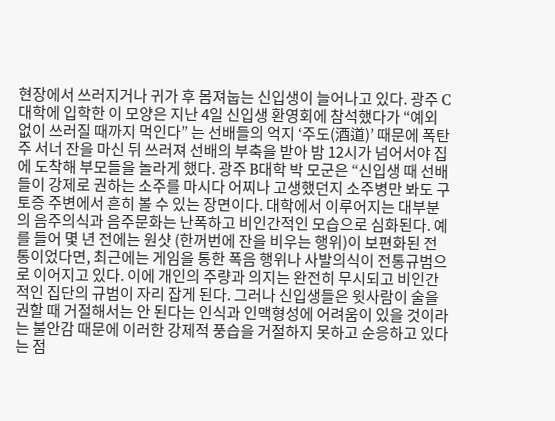현장에서 쓰러지거나 귀가 후 몸져눕는 신입생이 늘어나고 있다. 광주 C대학에 입학한 이 모양은 지난 4일 신입생 환영회에 참석했다가 “예외 없이 쓰러질 때까지 먹인다” 는 선배들의 억지 ‘주도(酒道)’ 때문에 폭탄주 서너 잔을 마신 뒤 쓰러져 선배의 부축을 받아 밤 12시가 넘어서야 집에 도착해 부모들을 놀라게 했다. 광주 B대학 박 모군은 “신입생 때 선배들이 강제로 권하는 소주를 마시다 어찌나 고생했던지 소주병만 봐도 구토증 주변에서 흔히 볼 수 있는 장면이다. 대학에서 이루어지는 대부분의 음주의식과 음주문화는 난폭하고 비인간적인 모습으로 심화된다. 예를 들어 몇 년 전에는 원샷 (한꺼번에 잔을 비우는 행위)이 보편화된 전통이었다면, 최근에는 게임을 통한 폭음 행위나 사발의식이 전통규범으로 이어지고 있다. 이에 개인의 주량과 의지는 완전히 무시되고 비인간적인 집단의 규범이 자리 잡게 된다. 그러나 신입생들은 윗사람이 술을 권할 때 거절해서는 안 된다는 인식과 인맥형성에 어려움이 있을 것이라는 불안감 때문에 이러한 강제적 풍습을 거절하지 못하고 순응하고 있다는 점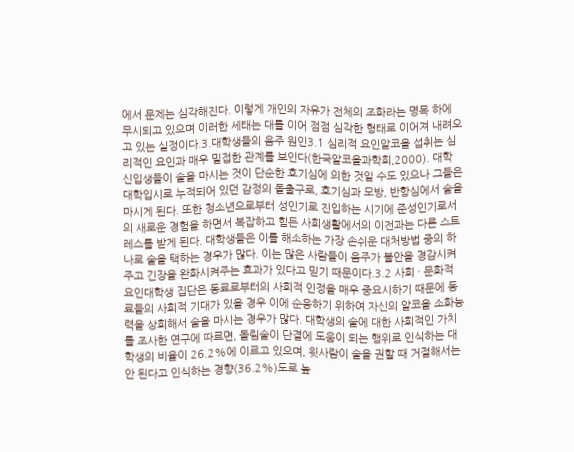에서 문제는 심각해진다. 이렇게 개인의 자유가 전체의 조화라는 명목 하에 무시되고 있으며 이러한 세태는 대를 이어 점점 심각한 형태로 이어져 내려오고 있는 실정이다.3.대학생들의 음주 원인3.1 심리적 요인알코올 섭취는 심리적인 요인과 매우 밀접한 관계를 보인다(한국알코올과학회,2000). 대학 신입생들이 술을 마시는 것이 단순한 호기심에 의한 것일 수도 있으나 그들은 대학입시로 누적되어 있던 감정의 돌출구로, 호기심과 모방, 반항심에서 술을 마시게 된다. 또한 청소년으로부터 성인기로 진입하는 시기에 준성인기로서의 새로운 경험을 하면서 복잡하고 힘든 사회생활에서의 이전과는 다른 스트레스를 받게 된다. 대학생들은 이를 해소하는 가장 손쉬운 대처방법 중의 하나로 술을 택하는 경우가 많다. 이는 많은 사람들이 음주가 불안을 경감시켜주고 긴장을 완화시켜주는 효과가 있다고 믿기 때문이다.3.2 사회 · 문화적 요인대학생 집단은 동료로부터의 사회적 인정을 매우 중요시하기 때문에 동료들의 사회적 기대가 있을 경우 이에 순응하기 위하여 자신의 알코올 소화능력을 상회해서 술을 마시는 경우가 많다. 대학생의 술에 대한 사회적인 가치를 조사한 연구에 따르면, 돌림술이 단결에 도움이 되는 행위로 인식하는 대학생의 비율이 26.2%에 이르고 있으며, 윗사람이 술을 권할 때 거절해서는 안 된다고 인식하는 경향(36.2%)도로 높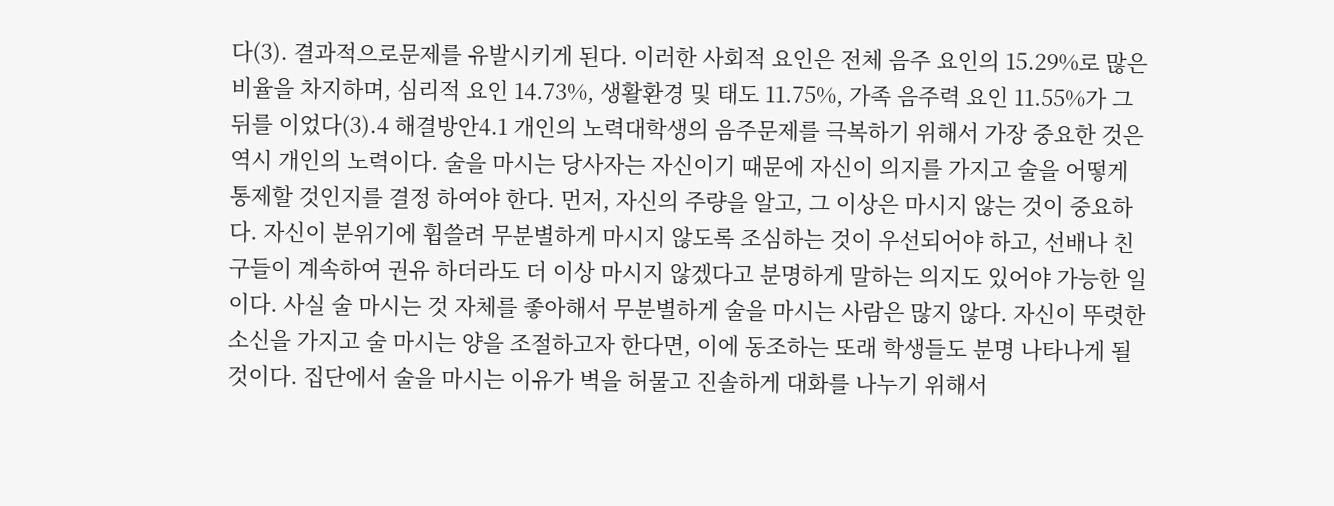다(3). 결과적으로문제를 유발시키게 된다. 이러한 사회적 요인은 전체 음주 요인의 15.29%로 많은 비율을 차지하며, 심리적 요인 14.73%, 생활환경 및 태도 11.75%, 가족 음주력 요인 11.55%가 그 뒤를 이었다(3).4 해결방안4.1 개인의 노력대학생의 음주문제를 극복하기 위해서 가장 중요한 것은 역시 개인의 노력이다. 술을 마시는 당사자는 자신이기 때문에 자신이 의지를 가지고 술을 어떻게 통제할 것인지를 결정 하여야 한다. 먼저, 자신의 주량을 알고, 그 이상은 마시지 않는 것이 중요하다. 자신이 분위기에 휩쓸려 무분별하게 마시지 않도록 조심하는 것이 우선되어야 하고, 선배나 친구들이 계속하여 권유 하더라도 더 이상 마시지 않겠다고 분명하게 말하는 의지도 있어야 가능한 일이다. 사실 술 마시는 것 자체를 좋아해서 무분별하게 술을 마시는 사람은 많지 않다. 자신이 뚜렷한 소신을 가지고 술 마시는 양을 조절하고자 한다면, 이에 동조하는 또래 학생들도 분명 나타나게 될 것이다. 집단에서 술을 마시는 이유가 벽을 허물고 진솔하게 대화를 나누기 위해서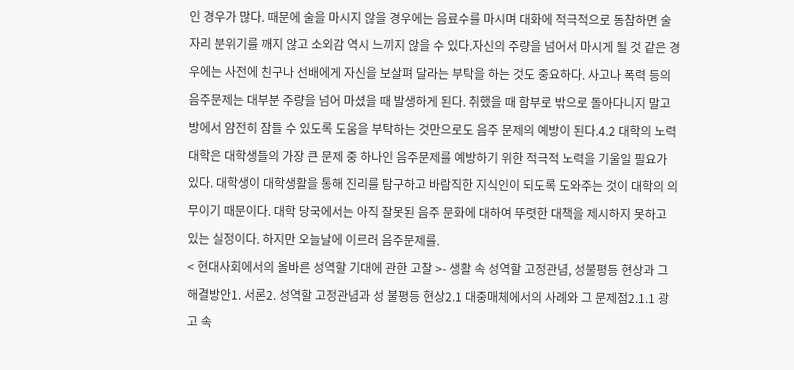인 경우가 많다. 때문에 술을 마시지 않을 경우에는 음료수를 마시며 대화에 적극적으로 동참하면 술자리 분위기를 깨지 않고 소외감 역시 느끼지 않을 수 있다.자신의 주량을 넘어서 마시게 될 것 같은 경우에는 사전에 친구나 선배에게 자신을 보살펴 달라는 부탁을 하는 것도 중요하다. 사고나 폭력 등의 음주문제는 대부분 주량을 넘어 마셨을 때 발생하게 된다. 취했을 때 함부로 밖으로 돌아다니지 말고 방에서 얌전히 잠들 수 있도록 도움을 부탁하는 것만으로도 음주 문제의 예방이 된다.4.2 대학의 노력대학은 대학생들의 가장 큰 문제 중 하나인 음주문제를 예방하기 위한 적극적 노력을 기울일 필요가 있다. 대학생이 대학생활을 통해 진리를 탐구하고 바람직한 지식인이 되도록 도와주는 것이 대학의 의무이기 때문이다. 대학 당국에서는 아직 잘못된 음주 문화에 대하여 뚜렷한 대책을 제시하지 못하고 있는 실정이다. 하지만 오늘날에 이르러 음주문제를.
< 현대사회에서의 올바른 성역할 기대에 관한 고찰 >- 생활 속 성역할 고정관념, 성불평등 현상과 그 해결방안1. 서론2. 성역할 고정관념과 성 불평등 현상2.1 대중매체에서의 사례와 그 문제점2.1.1 광고 속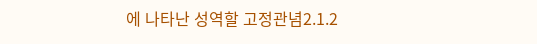에 나타난 성역할 고정관념2.1.2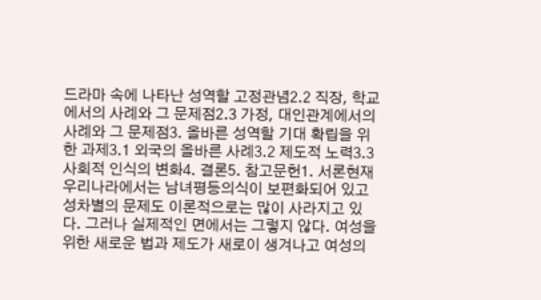드라마 속에 나타난 성역할 고정관념2.2 직장, 학교에서의 사례와 그 문제점2.3 가정, 대인관계에서의 사례와 그 문제점3. 올바른 성역할 기대 확립을 위한 과제3.1 외국의 올바른 사례3.2 제도적 노력3.3 사회적 인식의 변화4. 결론5. 참고문헌1. 서론현재 우리나라에서는 남녀평등의식이 보편화되어 있고 성차별의 문제도 이론적으로는 많이 사라지고 있다. 그러나 실제적인 면에서는 그렇지 않다. 여성을 위한 새로운 법과 제도가 새로이 생겨나고 여성의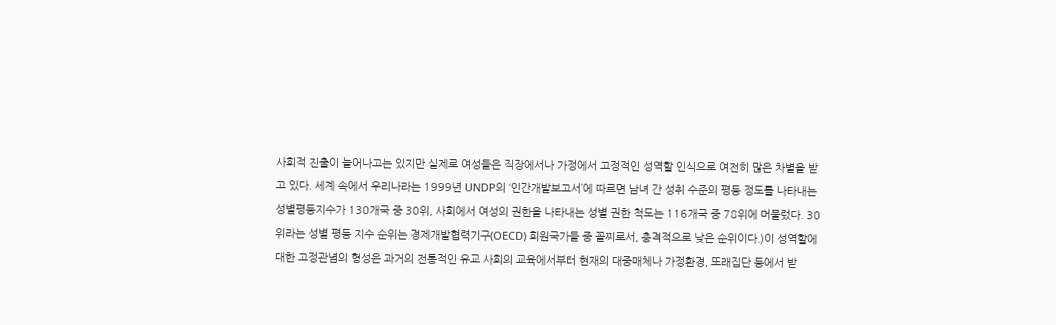사회적 진출이 늘어나고는 있지만 실제로 여성들은 직장에서나 가정에서 고정적인 성역할 인식으로 여전히 많은 차별을 받고 있다. 세계 속에서 우리나라는 1999년 UNDP의 ‘인간개발보고서’에 따르면 남녀 간 성취 수준의 평등 정도를 나타내는 성별평등지수가 130개국 중 30위, 사회에서 여성의 권한을 나타내는 성별 권한 척도는 116개국 중 78위에 머물렀다. 30위라는 성별 평등 지수 순위는 경제개발협력기구(OECD) 회원국가들 중 꼴찌로서, 충격적으로 낮은 순위이다.)이 성역할에 대한 고정관념의 형성은 과거의 전통적인 유교 사회의 교육에서부터 현재의 대중매체나 가정환경, 또래집단 등에서 받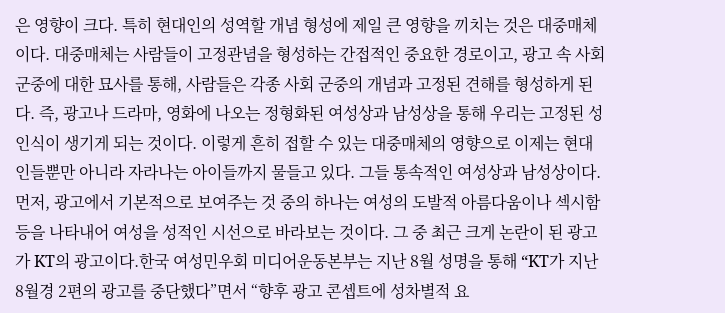은 영향이 크다. 특히 현대인의 성역할 개념 형성에 제일 큰 영향을 끼치는 것은 대중매체이다. 대중매체는 사람들이 고정관념을 형성하는 간접적인 중요한 경로이고, 광고 속 사회 군중에 대한 묘사를 통해, 사람들은 각종 사회 군중의 개념과 고정된 견해를 형성하게 된다. 즉, 광고나 드라마, 영화에 나오는 정형화된 여성상과 남성상을 통해 우리는 고정된 성인식이 생기게 되는 것이다. 이렇게 흔히 접할 수 있는 대중매체의 영향으로 이제는 현대인들뿐만 아니라 자라나는 아이들까지 물들고 있다. 그들 통속적인 여성상과 남성상이다.먼저, 광고에서 기본적으로 보여주는 것 중의 하나는 여성의 도발적 아름다움이나 섹시함 등을 나타내어 여성을 성적인 시선으로 바라보는 것이다. 그 중 최근 크게 논란이 된 광고가 KT의 광고이다.한국 여성민우회 미디어운동본부는 지난 8월 성명을 통해 “KT가 지난 8월경 2편의 광고를 중단했다”면서 “향후 광고 콘셉트에 성차별적 요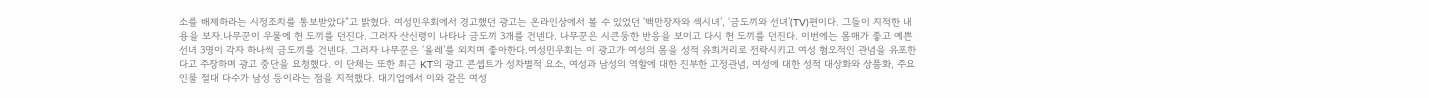소를 배제하라는 시정조치를 통보받았다”고 밝혔다. 여성민우회에서 경고했던 광고는 온라인상에서 볼 수 있었던 ‘백만장자와 섹시녀’, ‘금도끼와 선녀’(TV)편이다. 그들이 지적한 내용을 보자.나무꾼이 우물에 헌 도끼를 던진다. 그러자 산신령이 나타나 금도끼 3개를 건넨다. 나무꾼은 시큰둥한 반응을 보이고 다시 헌 도끼를 던진다. 이번에는 몸매가 좋고 예쁜 선녀 3명이 각자 하나씩 금도끼를 건넨다. 그러자 나무꾼은 ‘올레’를 외치며 좋아한다.여성민우회는 이 광고가 여성의 몸을 성적 유희거리로 전락시키고 여성 혐오적인 관념을 유포한다고 주장하며 광고 중단을 요청했다. 이 단체는 또한 최근 KT의 광고 콘셉트가 성차별적 요소, 여성과 남성의 역할에 대한 진부한 고정관념, 여성에 대한 성적 대상화와 상품화, 주요 인물 절대 다수가 남성 등이라는 점을 지적했다. 대기업에서 이와 같은 여성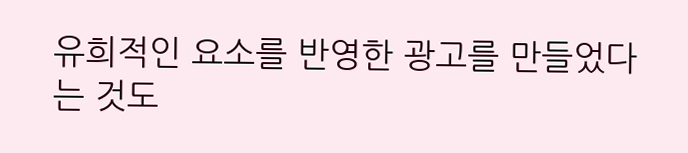유희적인 요소를 반영한 광고를 만들었다는 것도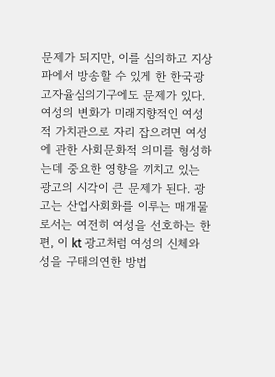문제가 되지만, 이를 심의하고 지상파에서 방송할 수 있게 한 한국광고자율심의기구에도 문제가 있다.여성의 변화가 미래지향적인 여성적 가치관으로 자리 잡으려면 여성에 관한 사회문화적 의미를 형성하는데 중요한 영향을 끼치고 있는 광고의 시각이 큰 문제가 된다. 광고는 산업사회화를 이루는 매개물로서는 여전히 여성을 선호하는 한편, 이 kt 광고처럼 여성의 신체와 성을 구태의연한 방법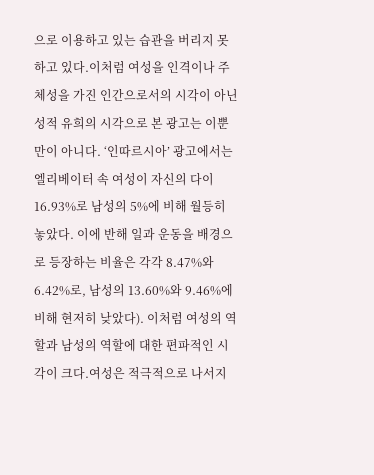으로 이용하고 있는 습관을 버리지 못하고 있다.이처럼 여성을 인격이나 주체성을 가진 인간으로서의 시각이 아닌 성적 유희의 시각으로 본 광고는 이뿐만이 아니다. ‘인따르시아’ 광고에서는 엘리베이터 속 여성이 자신의 다이 16.93%로 남성의 5%에 비해 월등히 놓았다. 이에 반해 일과 운동을 배경으로 등장하는 비율은 각각 8.47%와 6.42%로, 남성의 13.60%와 9.46%에 비해 현저히 낮았다). 이처럼 여성의 역할과 남성의 역할에 대한 편파적인 시각이 크다.여성은 적극적으로 나서지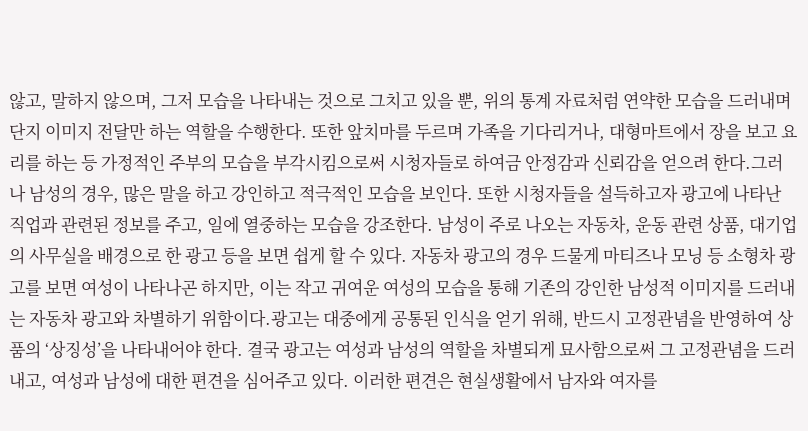않고, 말하지 않으며, 그저 모습을 나타내는 것으로 그치고 있을 뿐, 위의 통계 자료처럼 연약한 모습을 드러내며 단지 이미지 전달만 하는 역할을 수행한다. 또한 앞치마를 두르며 가족을 기다리거나, 대형마트에서 장을 보고 요리를 하는 등 가정적인 주부의 모습을 부각시킴으로써 시청자들로 하여금 안정감과 신뢰감을 얻으려 한다.그러나 남성의 경우, 많은 말을 하고 강인하고 적극적인 모습을 보인다. 또한 시청자들을 설득하고자 광고에 나타난 직업과 관련된 정보를 주고, 일에 열중하는 모습을 강조한다. 남성이 주로 나오는 자동차, 운동 관련 상품, 대기업의 사무실을 배경으로 한 광고 등을 보면 쉽게 할 수 있다. 자동차 광고의 경우 드물게 마티즈나 모닝 등 소형차 광고를 보면 여성이 나타나곤 하지만, 이는 작고 귀여운 여성의 모습을 통해 기존의 강인한 남성적 이미지를 드러내는 자동차 광고와 차별하기 위함이다.광고는 대중에게 공통된 인식을 얻기 위해, 반드시 고정관념을 반영하여 상품의 ‘상징성’을 나타내어야 한다. 결국 광고는 여성과 남성의 역할을 차별되게 묘사함으로써 그 고정관념을 드러내고, 여성과 남성에 대한 편견을 심어주고 있다. 이러한 편견은 현실생활에서 남자와 여자를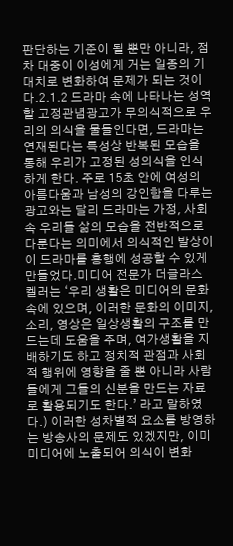판단하는 기준이 될 뿐만 아니라, 점차 대중이 이성에게 거는 일종의 기대치로 변화하여 문제가 되는 것이다.2.1.2 드라마 속에 나타나는 성역할 고정관념광고가 무의식적으로 우리의 의식을 물들인다면, 드라마는 연재된다는 특성상 반복된 모습을 통해 우리가 고정된 성의식을 인식하게 한다. 주로 15초 안에 여성의 아름다움과 남성의 강인함을 다루는 광고와는 달리 드라마는 가정, 사회 속 우리들 삶의 모습을 전반적으로 다룬다는 의미에서 의식적인 발상이 이 드라마를 흥행에 성공할 수 있게 만들었다.미디어 전문가 더글라스 켈러는 ‘우리 생활은 미디어의 문화 속에 있으며, 이러한 문화의 이미지, 소리, 영상은 일상생활의 구조를 만드는데 도움을 주며, 여가생활을 지배하기도 하고 정치적 관점과 사회적 행위에 영향을 줄 뿐 아니라 사람들에게 그들의 신분을 만드는 자료로 활용되기도 한다.’ 라고 말하였다.) 이러한 성차별적 요소를 방영하는 방송사의 문제도 있겠지만, 이미 미디어에 노출되어 의식이 변화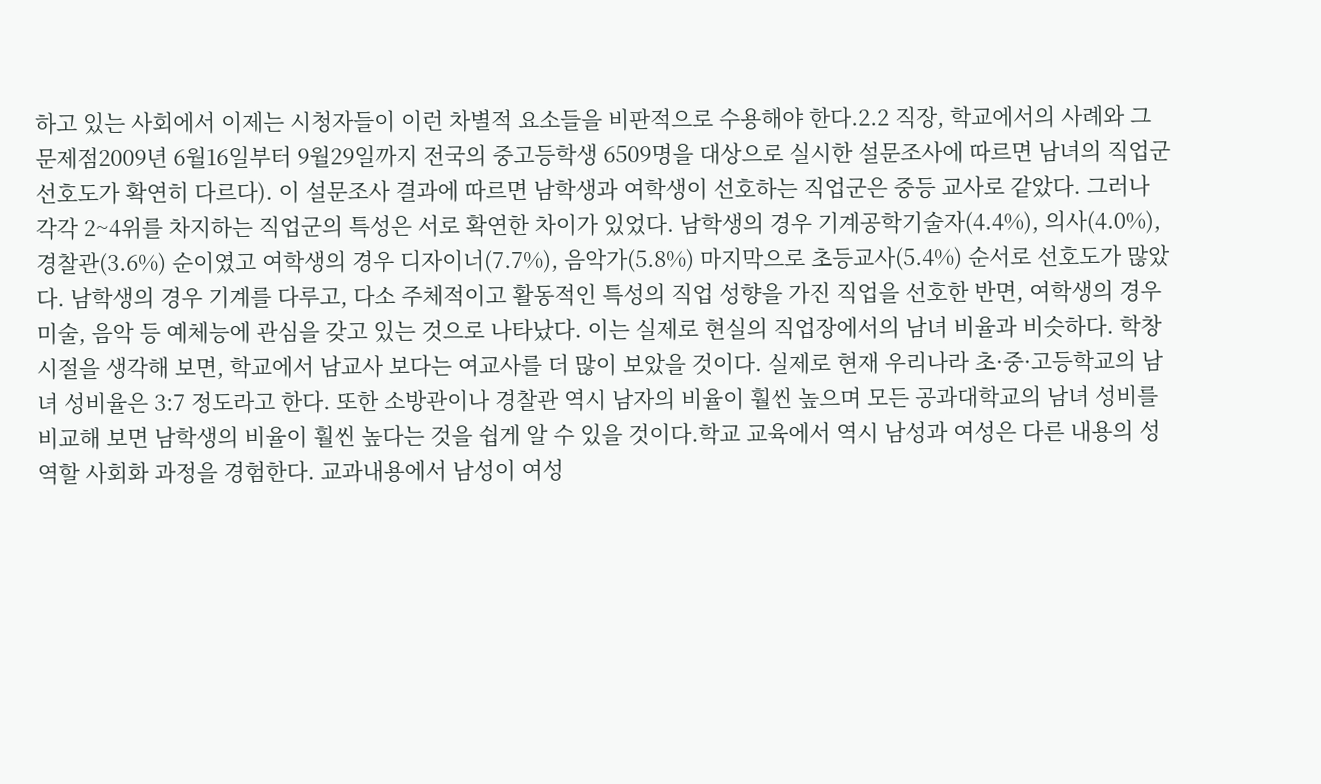하고 있는 사회에서 이제는 시청자들이 이런 차별적 요소들을 비판적으로 수용해야 한다.2.2 직장, 학교에서의 사례와 그 문제점2009년 6월16일부터 9월29일까지 전국의 중고등학생 6509명을 대상으로 실시한 설문조사에 따르면 남녀의 직업군 선호도가 확연히 다르다). 이 설문조사 결과에 따르면 남학생과 여학생이 선호하는 직업군은 중등 교사로 같았다. 그러나 각각 2~4위를 차지하는 직업군의 특성은 서로 확연한 차이가 있었다. 남학생의 경우 기계공학기술자(4.4%), 의사(4.0%), 경찰관(3.6%) 순이였고 여학생의 경우 디자이너(7.7%), 음악가(5.8%) 마지막으로 초등교사(5.4%) 순서로 선호도가 많았다. 남학생의 경우 기계를 다루고, 다소 주체적이고 활동적인 특성의 직업 성향을 가진 직업을 선호한 반면, 여학생의 경우 미술, 음악 등 예체능에 관심을 갖고 있는 것으로 나타났다. 이는 실제로 현실의 직업장에서의 남녀 비율과 비슷하다. 학창시절을 생각해 보면, 학교에서 남교사 보다는 여교사를 더 많이 보았을 것이다. 실제로 현재 우리나라 초·중·고등학교의 남녀 성비율은 3:7 정도라고 한다. 또한 소방관이나 경찰관 역시 남자의 비율이 훨씬 높으며 모든 공과대학교의 남녀 성비를 비교해 보면 남학생의 비율이 훨씬 높다는 것을 쉽게 알 수 있을 것이다.학교 교육에서 역시 남성과 여성은 다른 내용의 성역할 사회화 과정을 경험한다. 교과내용에서 남성이 여성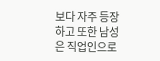보다 자주 등장하고 또한 남성은 직업인으로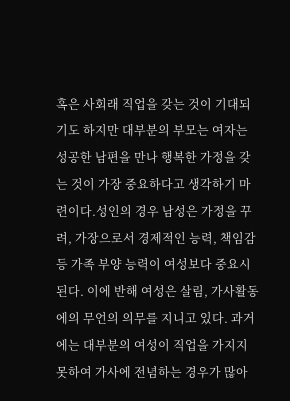혹은 사회래 직업을 갖는 것이 기대되기도 하지만 대부분의 부모는 여자는 성공한 남편을 만나 행복한 가정을 갖는 것이 가장 중요하다고 생각하기 마련이다.성인의 경우 남성은 가정을 꾸려, 가장으로서 경제적인 능력, 책임감 등 가족 부양 능력이 여성보다 중요시 된다. 이에 반해 여성은 살림, 가사활동에의 무언의 의무를 지니고 있다. 과거에는 대부분의 여성이 직업을 가지지 못하여 가사에 전념하는 경우가 많아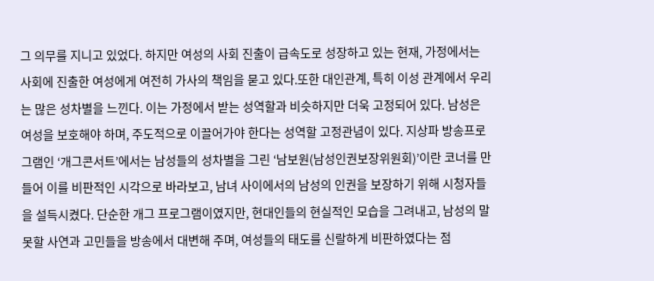그 의무를 지니고 있었다. 하지만 여성의 사회 진출이 급속도로 성장하고 있는 현재, 가정에서는 사회에 진출한 여성에게 여전히 가사의 책임을 묻고 있다.또한 대인관계, 특히 이성 관계에서 우리는 많은 성차별을 느낀다. 이는 가정에서 받는 성역할과 비슷하지만 더욱 고정되어 있다. 남성은 여성을 보호해야 하며, 주도적으로 이끌어가야 한다는 성역할 고정관념이 있다. 지상파 방송프로그램인 ‘개그콘서트’에서는 남성들의 성차별을 그린 ‘남보원(남성인권보장위원회)’이란 코너를 만들어 이를 비판적인 시각으로 바라보고, 남녀 사이에서의 남성의 인권을 보장하기 위해 시청자들을 설득시켰다. 단순한 개그 프로그램이였지만, 현대인들의 현실적인 모습을 그려내고, 남성의 말 못할 사연과 고민들을 방송에서 대변해 주며, 여성들의 태도를 신랄하게 비판하였다는 점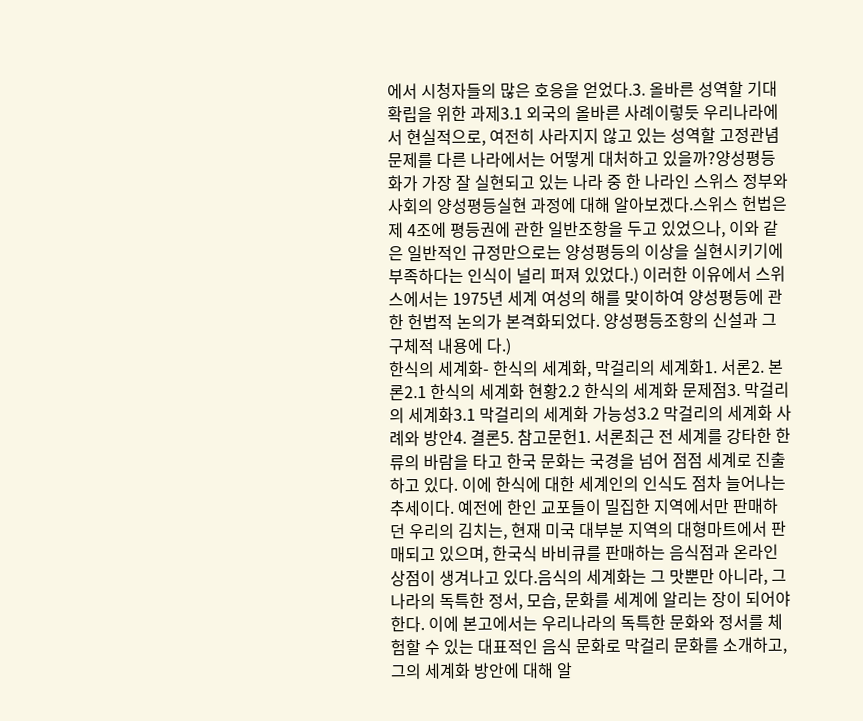에서 시청자들의 많은 호응을 얻었다.3. 올바른 성역할 기대 확립을 위한 과제3.1 외국의 올바른 사례이렇듯 우리나라에서 현실적으로, 여전히 사라지지 않고 있는 성역할 고정관념 문제를 다른 나라에서는 어떻게 대처하고 있을까?양성평등화가 가장 잘 실현되고 있는 나라 중 한 나라인 스위스 정부와 사회의 양성평등실현 과정에 대해 알아보겠다.스위스 헌법은 제 4조에 평등권에 관한 일반조항을 두고 있었으나, 이와 같은 일반적인 규정만으로는 양성평등의 이상을 실현시키기에 부족하다는 인식이 널리 퍼져 있었다.) 이러한 이유에서 스위스에서는 1975년 세계 여성의 해를 맞이하여 양성평등에 관한 헌법적 논의가 본격화되었다. 양성평등조항의 신설과 그 구체적 내용에 다.)
한식의 세계화- 한식의 세계화, 막걸리의 세계화1. 서론2. 본론2.1 한식의 세계화 현황2.2 한식의 세계화 문제점3. 막걸리의 세계화3.1 막걸리의 세계화 가능성3.2 막걸리의 세계화 사례와 방안4. 결론5. 참고문헌1. 서론최근 전 세계를 강타한 한류의 바람을 타고 한국 문화는 국경을 넘어 점점 세계로 진출하고 있다. 이에 한식에 대한 세계인의 인식도 점차 늘어나는 추세이다. 예전에 한인 교포들이 밀집한 지역에서만 판매하던 우리의 김치는, 현재 미국 대부분 지역의 대형마트에서 판매되고 있으며, 한국식 바비큐를 판매하는 음식점과 온라인 상점이 생겨나고 있다.음식의 세계화는 그 맛뿐만 아니라, 그 나라의 독특한 정서, 모습, 문화를 세계에 알리는 장이 되어야 한다. 이에 본고에서는 우리나라의 독특한 문화와 정서를 체험할 수 있는 대표적인 음식 문화로 막걸리 문화를 소개하고, 그의 세계화 방안에 대해 알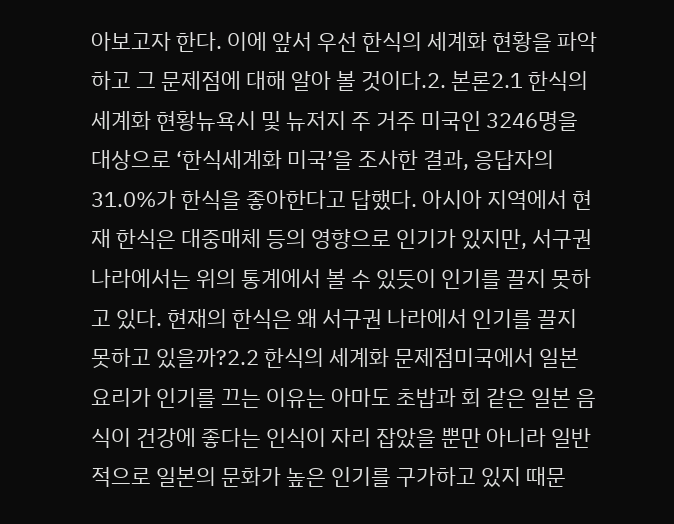아보고자 한다. 이에 앞서 우선 한식의 세계화 현황을 파악하고 그 문제점에 대해 알아 볼 것이다.2. 본론2.1 한식의 세계화 현황뉴욕시 및 뉴저지 주 거주 미국인 3246명을 대상으로 ‘한식세계화 미국’을 조사한 결과, 응답자의 31.0%가 한식을 좋아한다고 답했다. 아시아 지역에서 현재 한식은 대중매체 등의 영향으로 인기가 있지만, 서구권 나라에서는 위의 통계에서 볼 수 있듯이 인기를 끌지 못하고 있다. 현재의 한식은 왜 서구권 나라에서 인기를 끌지 못하고 있을까?2.2 한식의 세계화 문제점미국에서 일본 요리가 인기를 끄는 이유는 아마도 초밥과 회 같은 일본 음식이 건강에 좋다는 인식이 자리 잡았을 뿐만 아니라 일반적으로 일본의 문화가 높은 인기를 구가하고 있지 때문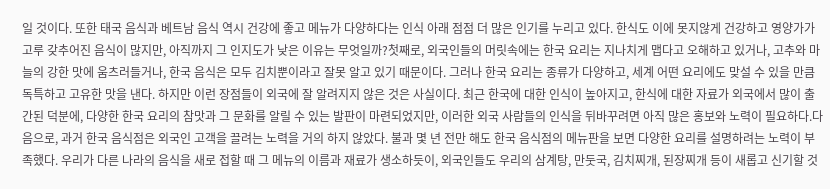일 것이다. 또한 태국 음식과 베트남 음식 역시 건강에 좋고 메뉴가 다양하다는 인식 아래 점점 더 많은 인기를 누리고 있다. 한식도 이에 못지않게 건강하고 영양가가 고루 갖추어진 음식이 많지만, 아직까지 그 인지도가 낮은 이유는 무엇일까?첫째로, 외국인들의 머릿속에는 한국 요리는 지나치게 맵다고 오해하고 있거나, 고추와 마늘의 강한 맛에 움츠러들거나, 한국 음식은 모두 김치뿐이라고 잘못 알고 있기 때문이다. 그러나 한국 요리는 종류가 다양하고, 세계 어떤 요리에도 맞설 수 있을 만큼 독특하고 고유한 맛을 낸다. 하지만 이런 장점들이 외국에 잘 알려지지 않은 것은 사실이다. 최근 한국에 대한 인식이 높아지고, 한식에 대한 자료가 외국에서 많이 출간된 덕분에, 다양한 한국 요리의 참맛과 그 문화를 알릴 수 있는 발판이 마련되었지만, 이러한 외국 사람들의 인식을 뒤바꾸려면 아직 많은 홍보와 노력이 필요하다.다음으로, 과거 한국 음식점은 외국인 고객을 끌려는 노력을 거의 하지 않았다. 불과 몇 년 전만 해도 한국 음식점의 메뉴판을 보면 다양한 요리를 설명하려는 노력이 부족했다. 우리가 다른 나라의 음식을 새로 접할 때 그 메뉴의 이름과 재료가 생소하듯이, 외국인들도 우리의 삼계탕, 만둣국, 김치찌개, 된장찌개 등이 새롭고 신기할 것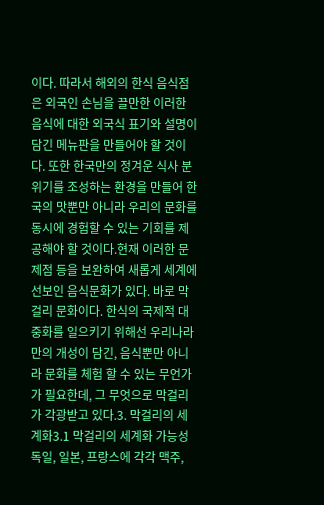이다. 따라서 해외의 한식 음식점은 외국인 손님을 끌만한 이러한 음식에 대한 외국식 표기와 설명이 담긴 메뉴판을 만들어야 할 것이다. 또한 한국만의 정겨운 식사 분위기를 조성하는 환경을 만들어 한국의 맛뿐만 아니라 우리의 문화를 동시에 경험할 수 있는 기회를 제공해야 할 것이다.현재 이러한 문제점 등을 보완하여 새롭게 세계에 선보인 음식문화가 있다. 바로 막걸리 문화이다. 한식의 국제적 대중화를 일으키기 위해선 우리나라만의 개성이 담긴, 음식뿐만 아니라 문화를 체험 할 수 있는 무언가가 필요한데, 그 무엇으로 막걸리가 각광받고 있다.3. 막걸리의 세계화3.1 막걸리의 세계화 가능성독일, 일본, 프랑스에 각각 맥주,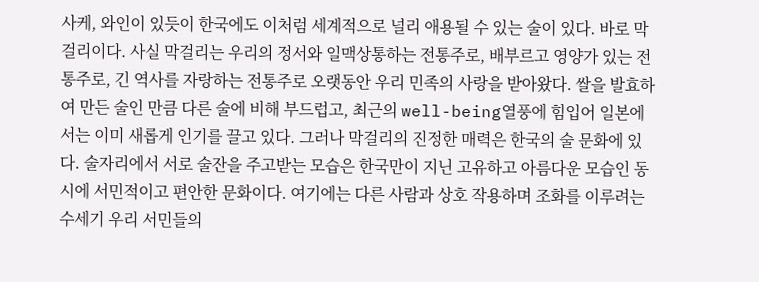사케, 와인이 있듯이 한국에도 이처럼 세계적으로 널리 애용될 수 있는 술이 있다. 바로 막걸리이다. 사실 막걸리는 우리의 정서와 일맥상통하는 전통주로, 배부르고 영양가 있는 전통주로, 긴 역사를 자랑하는 전통주로 오랫동안 우리 민족의 사랑을 받아왔다. 쌀을 발효하여 만든 술인 만큼 다른 술에 비해 부드럽고, 최근의 well-being열풍에 힘입어 일본에서는 이미 새롭게 인기를 끌고 있다. 그러나 막걸리의 진정한 매력은 한국의 술 문화에 있다. 술자리에서 서로 술잔을 주고받는 모습은 한국만이 지닌 고유하고 아름다운 모습인 동시에 서민적이고 편안한 문화이다. 여기에는 다른 사람과 상호 작용하며 조화를 이루려는 수세기 우리 서민들의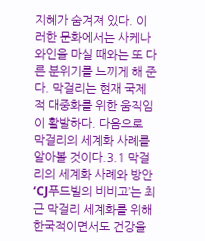지혜가 숨겨져 있다. 이러한 문화에서는 사케나 와인을 마실 때와는 또 다른 분위기를 느끼게 해 준다. 막걸리는 현재 국제적 대중화를 위한 움직임이 활발하다. 다음으로 막걸리의 세계화 사례를 알아볼 것이다.3.1 막걸리의 세계화 사례와 방안‘CJ푸드빌의 비비고’는 최근 막걸리 세계화를 위해 한국적이면서도 건강을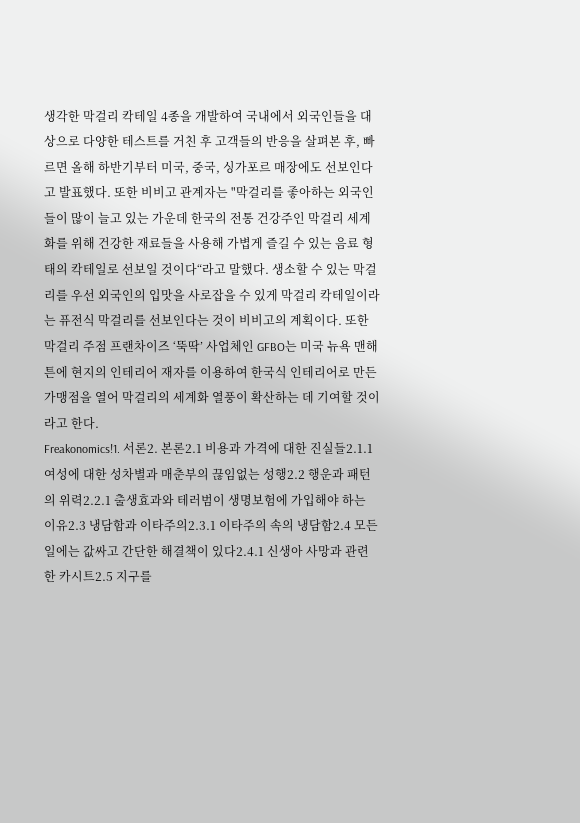생각한 막걸리 칵테일 4종을 개발하여 국내에서 외국인들을 대상으로 다양한 테스트를 거친 후 고객들의 반응을 살펴본 후, 빠르면 올해 하반기부터 미국, 중국, 싱가포르 매장에도 선보인다고 발표했다. 또한 비비고 관계자는 "막걸리를 좋아하는 외국인들이 많이 늘고 있는 가운데 한국의 전통 건강주인 막걸리 세계화를 위해 건강한 재료들을 사용해 가볍게 즐길 수 있는 음료 형태의 칵테일로 선보일 것이다“라고 말했다. 생소할 수 있는 막걸리를 우선 외국인의 입맛을 사로잡을 수 있게 막걸리 칵테일이라는 퓨전식 막걸리를 선보인다는 것이 비비고의 계획이다. 또한 막걸리 주점 프랜차이즈 ‘뚝딱’ 사업체인 GFBO는 미국 뉴욕 맨해튼에 현지의 인테리어 재자를 이용하여 한국식 인테리어로 만든 가맹점을 열어 막걸리의 세계화 열풍이 확산하는 데 기여할 것이라고 한다.
Freakonomics!1. 서론2. 본론2.1 비용과 가격에 대한 진실들2.1.1 여성에 대한 성차별과 매춘부의 끊임없는 성행2.2 행운과 패턴의 위력2.2.1 출생효과와 테러범이 생명보험에 가입해야 하는 이유2.3 냉담함과 이타주의2.3.1 이타주의 속의 냉담함2.4 모든 일에는 값싸고 간단한 해결책이 있다2.4.1 신생아 사망과 관련한 카시트2.5 지구를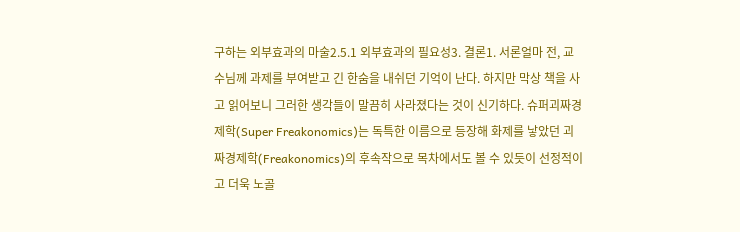구하는 외부효과의 마술2.5.1 외부효과의 필요성3. 결론1. 서론얼마 전, 교수님께 과제를 부여받고 긴 한숨을 내쉬던 기억이 난다. 하지만 막상 책을 사고 읽어보니 그러한 생각들이 말끔히 사라졌다는 것이 신기하다. 슈퍼괴짜경제학(Super Freakonomics)는 독특한 이름으로 등장해 화제를 낳았던 괴짜경제학(Freakonomics)의 후속작으로 목차에서도 볼 수 있듯이 선정적이고 더욱 노골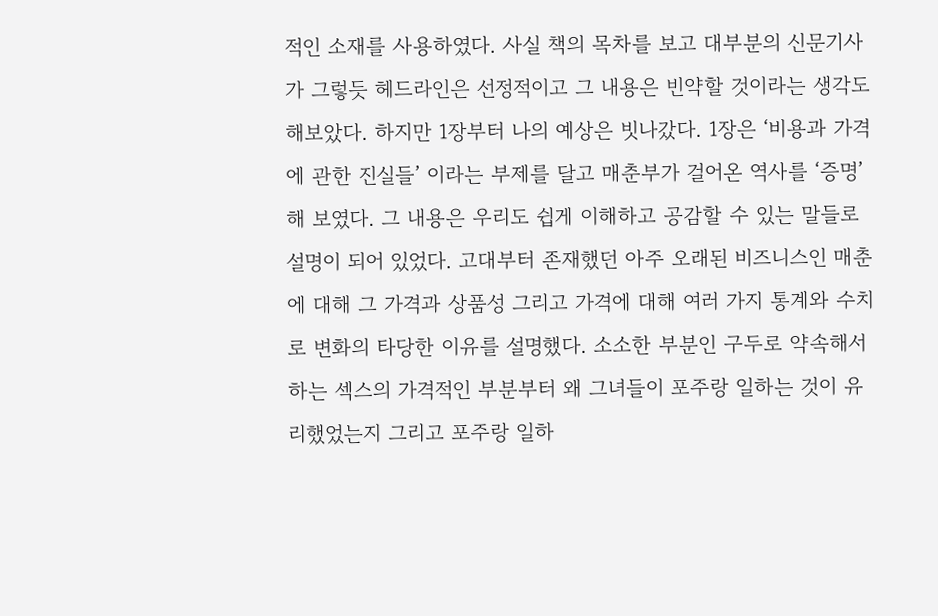적인 소재를 사용하였다. 사실 책의 목차를 보고 대부분의 신문기사가 그렇듯 헤드라인은 선정적이고 그 내용은 빈약할 것이라는 생각도 해보았다. 하지만 1장부터 나의 예상은 빗나갔다. 1장은 ‘비용과 가격에 관한 진실들’ 이라는 부제를 달고 매춘부가 걸어온 역사를 ‘증명’ 해 보였다. 그 내용은 우리도 쉽게 이해하고 공감할 수 있는 말들로 설명이 되어 있었다. 고대부터 존재했던 아주 오래된 비즈니스인 매춘에 대해 그 가격과 상품성 그리고 가격에 대해 여러 가지 통계와 수치로 변화의 타당한 이유를 설명했다. 소소한 부분인 구두로 약속해서 하는 섹스의 가격적인 부분부터 왜 그녀들이 포주랑 일하는 것이 유리했었는지 그리고 포주랑 일하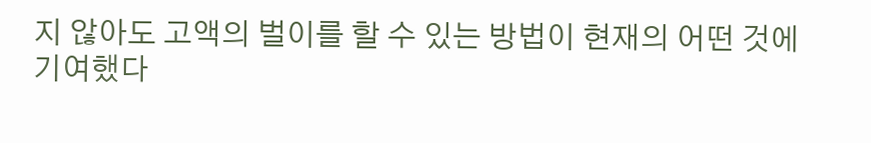지 않아도 고액의 벌이를 할 수 있는 방법이 현재의 어떤 것에 기여했다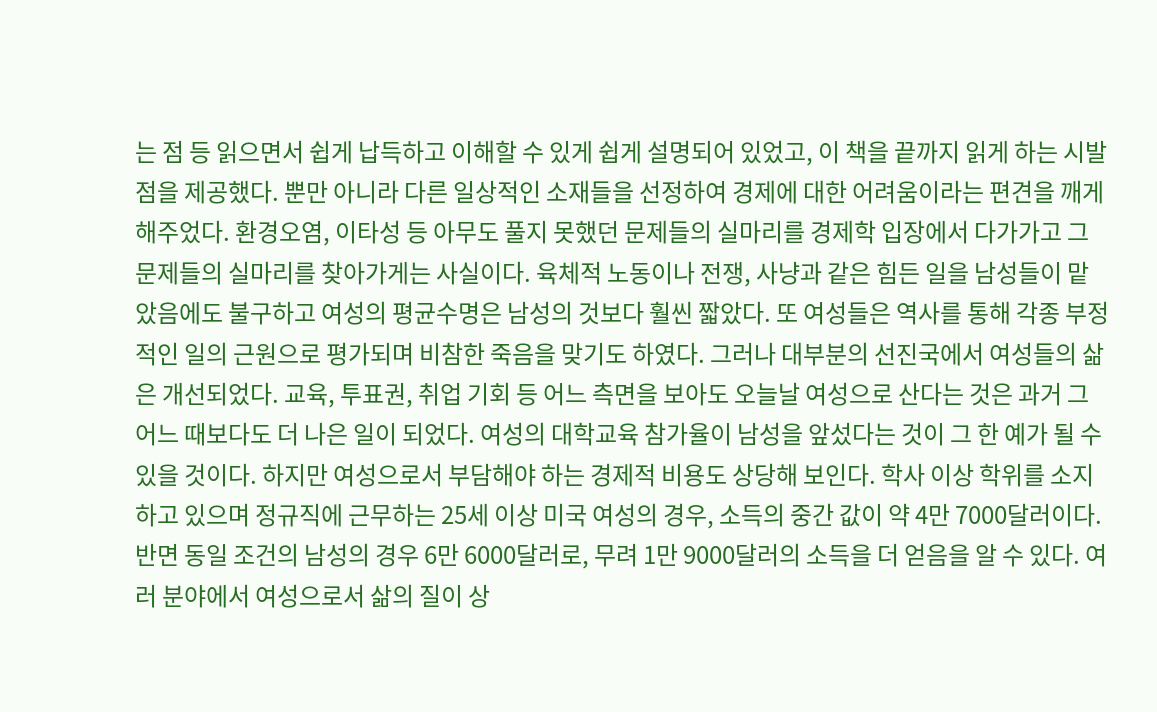는 점 등 읽으면서 쉽게 납득하고 이해할 수 있게 쉽게 설명되어 있었고, 이 책을 끝까지 읽게 하는 시발점을 제공했다. 뿐만 아니라 다른 일상적인 소재들을 선정하여 경제에 대한 어려움이라는 편견을 깨게 해주었다. 환경오염, 이타성 등 아무도 풀지 못했던 문제들의 실마리를 경제학 입장에서 다가가고 그 문제들의 실마리를 찾아가게는 사실이다. 육체적 노동이나 전쟁, 사냥과 같은 힘든 일을 남성들이 맡았음에도 불구하고 여성의 평균수명은 남성의 것보다 훨씬 짧았다. 또 여성들은 역사를 통해 각종 부정적인 일의 근원으로 평가되며 비참한 죽음을 맞기도 하였다. 그러나 대부분의 선진국에서 여성들의 삶은 개선되었다. 교육, 투표권, 취업 기회 등 어느 측면을 보아도 오늘날 여성으로 산다는 것은 과거 그 어느 때보다도 더 나은 일이 되었다. 여성의 대학교육 참가율이 남성을 앞섰다는 것이 그 한 예가 될 수 있을 것이다. 하지만 여성으로서 부담해야 하는 경제적 비용도 상당해 보인다. 학사 이상 학위를 소지하고 있으며 정규직에 근무하는 25세 이상 미국 여성의 경우, 소득의 중간 값이 약 4만 7000달러이다. 반면 동일 조건의 남성의 경우 6만 6000달러로, 무려 1만 9000달러의 소득을 더 얻음을 알 수 있다. 여러 분야에서 여성으로서 삶의 질이 상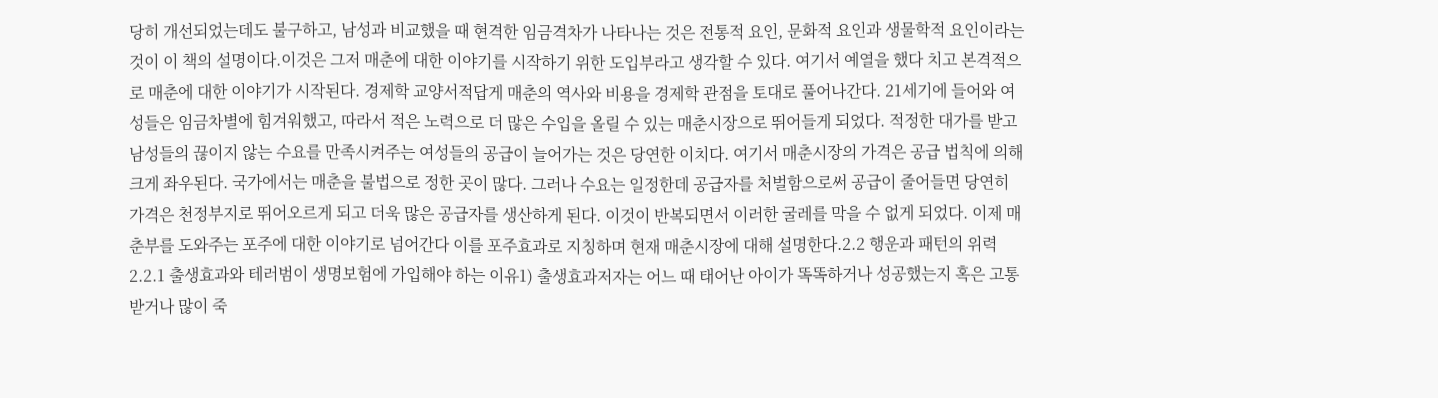당히 개선되었는데도 불구하고, 남성과 비교했을 때 현격한 임금격차가 나타나는 것은 전통적 요인, 문화적 요인과 생물학적 요인이라는 것이 이 책의 설명이다.이것은 그저 매춘에 대한 이야기를 시작하기 위한 도입부라고 생각할 수 있다. 여기서 예열을 했다 치고 본격적으로 매춘에 대한 이야기가 시작된다. 경제학 교양서적답게 매춘의 역사와 비용을 경제학 관점을 토대로 풀어나간다. 21세기에 들어와 여성들은 임금차별에 힘겨워했고, 따라서 적은 노력으로 더 많은 수입을 올릴 수 있는 매춘시장으로 뛰어들게 되었다. 적정한 대가를 받고 남성들의 끊이지 않는 수요를 만족시켜주는 여성들의 공급이 늘어가는 것은 당연한 이치다. 여기서 매춘시장의 가격은 공급 법칙에 의해 크게 좌우된다. 국가에서는 매춘을 불법으로 정한 곳이 많다. 그러나 수요는 일정한데 공급자를 처벌함으로써 공급이 줄어들면 당연히 가격은 천정부지로 뛰어오르게 되고 더욱 많은 공급자를 생산하게 된다. 이것이 반복되면서 이러한 굴레를 막을 수 없게 되었다. 이제 매춘부를 도와주는 포주에 대한 이야기로 넘어간다 이를 포주효과로 지칭하며 현재 매춘시장에 대해 설명한다.2.2 행운과 패턴의 위력2.2.1 출생효과와 테러범이 생명보험에 가입해야 하는 이유1) 출생효과저자는 어느 때 태어난 아이가 똑똑하거나 성공했는지 혹은 고통 받거나 많이 죽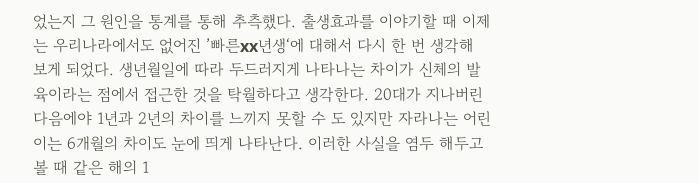었는지 그 원인을 통계를 통해 추측했다. 출생효과를 이야기할 때 이제는 우리나라에서도 없어진 ’빠른xx년생‘에 대해서 다시 한 번 생각해 보게 되었다. 생년월일에 따라 두드러지게 나타나는 차이가 신체의 발육이라는 점에서 접근한 것을 탁월하다고 생각한다. 20대가 지나버린 다음에야 1년과 2년의 차이를 느끼지 못할 수 도 있지만 자라나는 어린이는 6개월의 차이도 눈에 띄게 나타난다. 이러한 사실을 염두 해두고 볼 때 같은 해의 1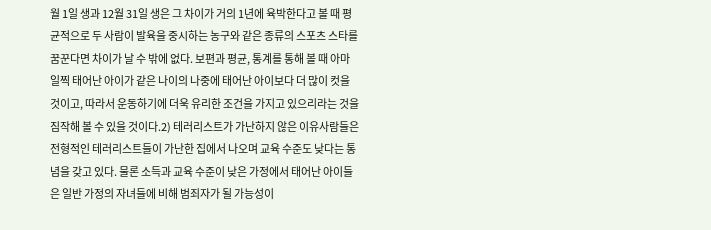월 1일 생과 12월 31일 생은 그 차이가 거의 1년에 육박한다고 볼 때 평균적으로 두 사람이 발육을 중시하는 농구와 같은 종류의 스포츠 스타를 꿈꾼다면 차이가 날 수 밖에 없다. 보편과 평균, 통계를 통해 볼 때 아마 일찍 태어난 아이가 같은 나이의 나중에 태어난 아이보다 더 많이 컷을 것이고, 따라서 운동하기에 더욱 유리한 조건을 가지고 있으리라는 것을 짐작해 볼 수 있을 것이다.2) 테러리스트가 가난하지 않은 이유사람들은 전형적인 테러리스트들이 가난한 집에서 나오며 교육 수준도 낮다는 통념을 갖고 있다. 물론 소득과 교육 수준이 낮은 가정에서 태어난 아이들은 일반 가정의 자녀들에 비해 범죄자가 될 가능성이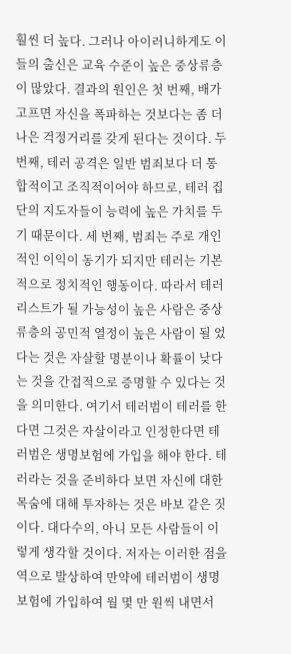훨씬 더 높다. 그러나 아이러니하게도 이들의 출신은 교육 수준이 높은 중상류층이 많았다. 결과의 원인은 첫 번째, 배가 고프면 자신을 폭파하는 것보다는 좀 더 나은 걱정거리를 갖게 된다는 것이다. 두 번째, 테러 공격은 일반 범죄보다 더 통합적이고 조직적이어야 하므로, 테러 집단의 지도자들이 능력에 높은 가치를 두기 때문이다. 세 번째, 범죄는 주로 개인적인 이익이 동기가 되지만 테러는 기본적으로 정치적인 행동이다. 따라서 테러리스트가 될 가능성이 높은 사람은 중상류층의 공민적 열정이 높은 사람이 될 었다는 것은 자살할 명분이나 확률이 낮다는 것을 간접적으로 증명할 수 있다는 것을 의미한다. 여기서 테러범이 테러를 한다면 그것은 자살이라고 인정한다면 테러범은 생명보험에 가입을 해야 한다. 테러라는 것을 준비하다 보면 자신에 대한 목숨에 대해 투자하는 것은 바보 같은 짓이다. 대다수의, 아니 모든 사람들이 이렇게 생각할 것이다. 저자는 이러한 점을 역으로 발상하여 만약에 테러범이 생명보험에 가입하여 월 몇 만 원씩 내면서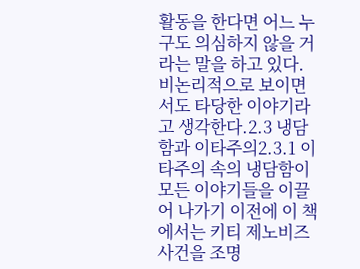활동을 한다면 어느 누구도 의심하지 않을 거라는 말을 하고 있다. 비논리적으로 보이면서도 타당한 이야기라고 생각한다.2.3 냉담함과 이타주의2.3.1 이타주의 속의 냉담함이 모든 이야기들을 이끌어 나가기 이전에 이 책에서는 키티 제노비즈 사건을 조명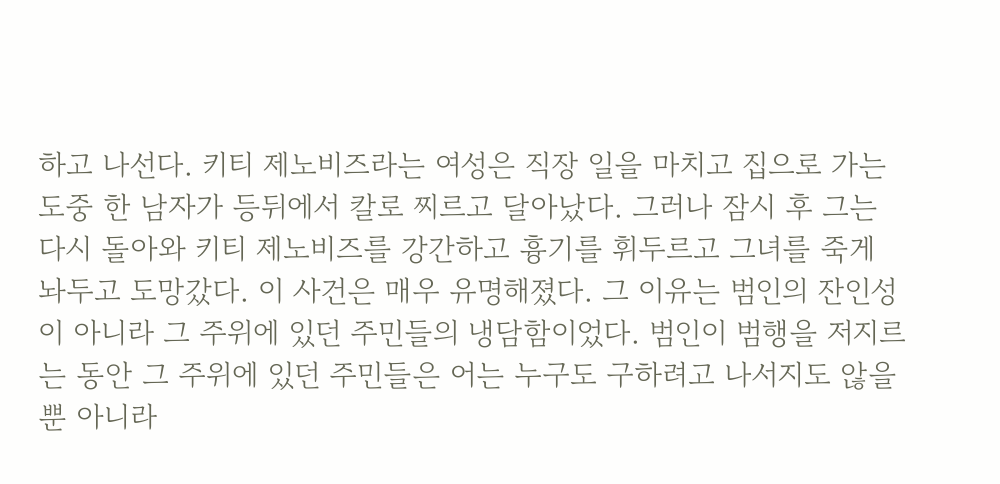하고 나선다. 키티 제노비즈라는 여성은 직장 일을 마치고 집으로 가는 도중 한 남자가 등뒤에서 칼로 찌르고 달아났다. 그러나 잠시 후 그는 다시 돌아와 키티 제노비즈를 강간하고 흉기를 휘두르고 그녀를 죽게 놔두고 도망갔다. 이 사건은 매우 유명해졌다. 그 이유는 범인의 잔인성이 아니라 그 주위에 있던 주민들의 냉담함이었다. 범인이 범행을 저지르는 동안 그 주위에 있던 주민들은 어는 누구도 구하려고 나서지도 않을 뿐 아니라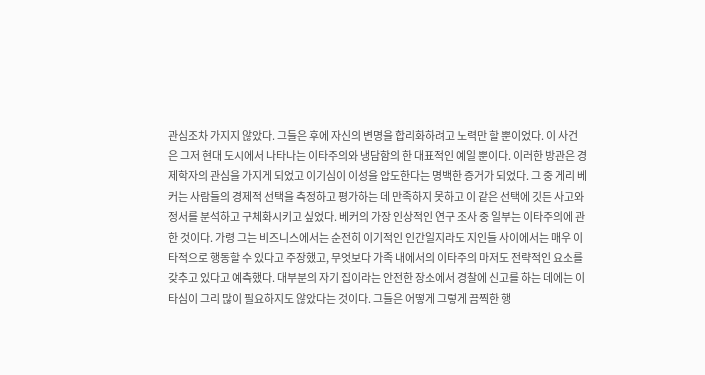관심조차 가지지 않았다. 그들은 후에 자신의 변명을 합리화하려고 노력만 할 뿐이었다. 이 사건은 그저 현대 도시에서 나타나는 이타주의와 냉담함의 한 대표적인 예일 뿐이다. 이러한 방관은 경제학자의 관심을 가지게 되었고 이기심이 이성을 압도한다는 명백한 증거가 되었다. 그 중 게리 베커는 사람들의 경제적 선택을 측정하고 평가하는 데 만족하지 못하고 이 같은 선택에 깃든 사고와 정서를 분석하고 구체화시키고 싶었다. 베커의 가장 인상적인 연구 조사 중 일부는 이타주의에 관한 것이다. 가령 그는 비즈니스에서는 순전히 이기적인 인간일지라도 지인들 사이에서는 매우 이타적으로 행동할 수 있다고 주장했고, 무엇보다 가족 내에서의 이타주의 마저도 전략적인 요소를 갖추고 있다고 예측했다. 대부분의 자기 집이라는 안전한 장소에서 경찰에 신고를 하는 데에는 이타심이 그리 많이 필요하지도 않았다는 것이다. 그들은 어떻게 그렇게 끔찍한 행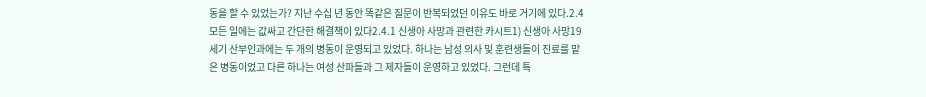동을 할 수 있었는가? 지난 수십 년 동안 똑같은 질문이 반복되었던 이유도 바로 거기에 있다.2.4 모든 일에는 값싸고 간단한 해결책이 있다2.4.1 신생아 사망과 관련한 카시트1) 신생아 사망19세기 산부인과에는 두 개의 병동이 운영되고 있었다. 하나는 남성 의사 및 훈련생들이 진료를 맡은 병동이었고 다른 하나는 여성 산파들과 그 제자들이 운영하고 있었다. 그런데 특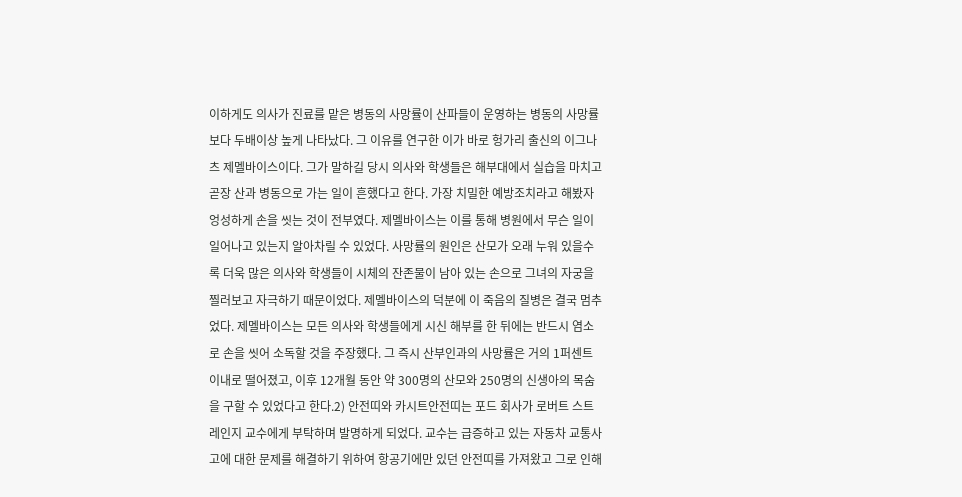이하게도 의사가 진료를 맡은 병동의 사망률이 산파들이 운영하는 병동의 사망률보다 두배이상 높게 나타났다. 그 이유를 연구한 이가 바로 헝가리 출신의 이그나츠 제멜바이스이다. 그가 말하길 당시 의사와 학생들은 해부대에서 실습을 마치고 곧장 산과 병동으로 가는 일이 흔했다고 한다. 가장 치밀한 예방조치라고 해봤자 엉성하게 손을 씻는 것이 전부였다. 제멜바이스는 이를 통해 병원에서 무슨 일이 일어나고 있는지 알아차릴 수 있었다. 사망률의 원인은 산모가 오래 누워 있을수록 더욱 많은 의사와 학생들이 시체의 잔존물이 남아 있는 손으로 그녀의 자궁을 찔러보고 자극하기 때문이었다. 제멜바이스의 덕분에 이 죽음의 질병은 결국 멈추었다. 제멜바이스는 모든 의사와 학생들에게 시신 해부를 한 뒤에는 반드시 염소로 손을 씻어 소독할 것을 주장했다. 그 즉시 산부인과의 사망률은 거의 1퍼센트 이내로 떨어졌고, 이후 12개월 동안 약 300명의 산모와 250명의 신생아의 목숨을 구할 수 있었다고 한다.2) 안전띠와 카시트안전띠는 포드 회사가 로버트 스트레인지 교수에게 부탁하며 발명하게 되었다. 교수는 급증하고 있는 자동차 교통사고에 대한 문제를 해결하기 위하여 항공기에만 있던 안전띠를 가져왔고 그로 인해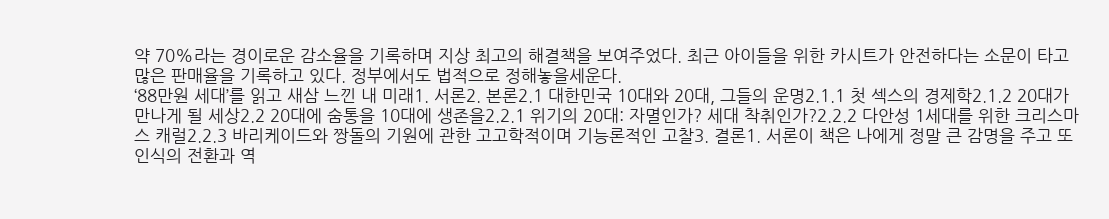약 70%라는 경이로운 감소율을 기록하며 지상 최고의 해결책을 보여주었다. 최근 아이들을 위한 카시트가 안전하다는 소문이 타고 많은 판매율을 기록하고 있다. 정부에서도 법적으로 정해놓을세운다.
‘88만원 세대’를 읽고 새삼 느낀 내 미래1. 서론2. 본론2.1 대한민국 10대와 20대, 그들의 운명2.1.1 첫 섹스의 경제학2.1.2 20대가 만나게 될 세상2.2 20대에 숨통을 10대에 생존을2.2.1 위기의 20대: 자멸인가? 세대 착취인가?2.2.2 다안성 1세대를 위한 크리스마스 캐럴2.2.3 바리케이드와 짱돌의 기원에 관한 고고학적이며 기능론적인 고찰3. 결론1. 서론이 책은 나에게 정말 큰 감명을 주고 또 인식의 전환과 역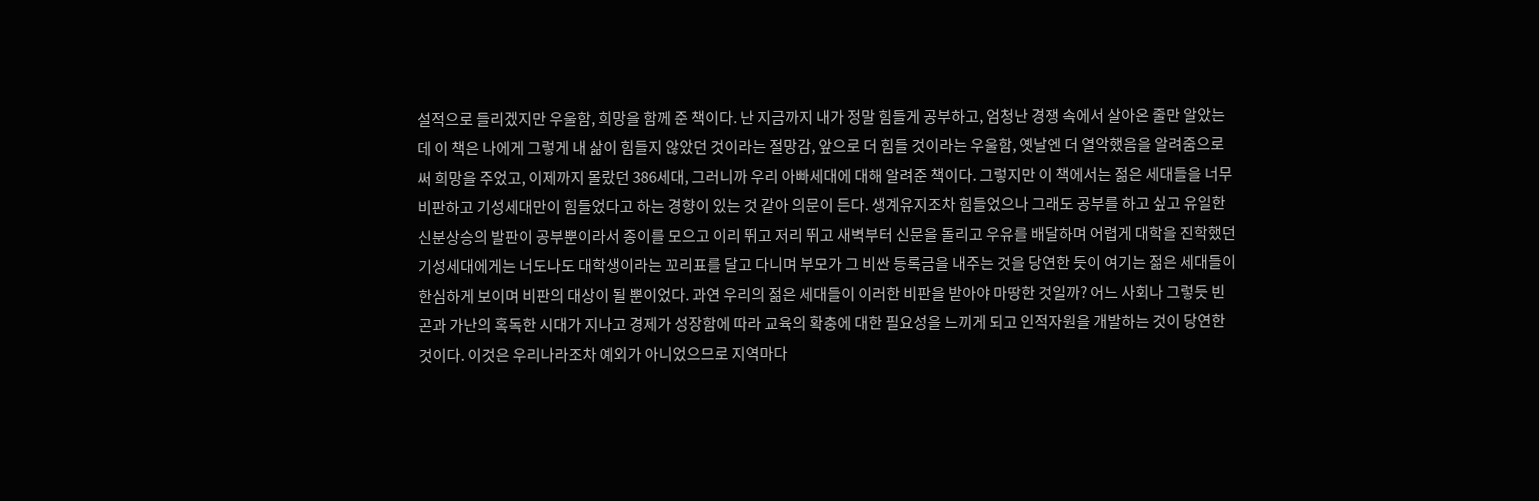설적으로 들리겠지만 우울함, 희망을 함께 준 책이다. 난 지금까지 내가 정말 힘들게 공부하고, 엄청난 경쟁 속에서 살아온 줄만 알았는데 이 책은 나에게 그렇게 내 삶이 힘들지 않았던 것이라는 절망감, 앞으로 더 힘들 것이라는 우울함, 옛날엔 더 열악했음을 알려줌으로써 희망을 주었고, 이제까지 몰랐던 386세대, 그러니까 우리 아빠세대에 대해 알려준 책이다. 그렇지만 이 책에서는 젊은 세대들을 너무 비판하고 기성세대만이 힘들었다고 하는 경향이 있는 것 같아 의문이 든다. 생계유지조차 힘들었으나 그래도 공부를 하고 싶고 유일한 신분상승의 발판이 공부뿐이라서 종이를 모으고 이리 뛰고 저리 뛰고 새벽부터 신문을 돌리고 우유를 배달하며 어렵게 대학을 진학했던 기성세대에게는 너도나도 대학생이라는 꼬리표를 달고 다니며 부모가 그 비싼 등록금을 내주는 것을 당연한 듯이 여기는 젊은 세대들이 한심하게 보이며 비판의 대상이 될 뿐이었다. 과연 우리의 젊은 세대들이 이러한 비판을 받아야 마땅한 것일까? 어느 사회나 그렇듯 빈곤과 가난의 혹독한 시대가 지나고 경제가 성장함에 따라 교육의 확충에 대한 필요성을 느끼게 되고 인적자원을 개발하는 것이 당연한 것이다. 이것은 우리나라조차 예외가 아니었으므로 지역마다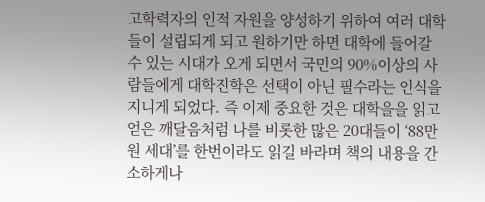고학력자의 인적 자원을 양성하기 위하여 여러 대학들이 설립되게 되고 원하기만 하면 대학에 들어갈 수 있는 시대가 오게 되면서 국민의 90%이상의 사람들에게 대학진학은 선택이 아닌 필수라는 인식을 지니게 되었다. 즉 이제 중요한 것은 대학을을 읽고 얻은 깨달음처럼 나를 비롯한 많은 20대들이 ‘88만원 세대’를 한번이라도 읽길 바라며 책의 내용을 간소하게나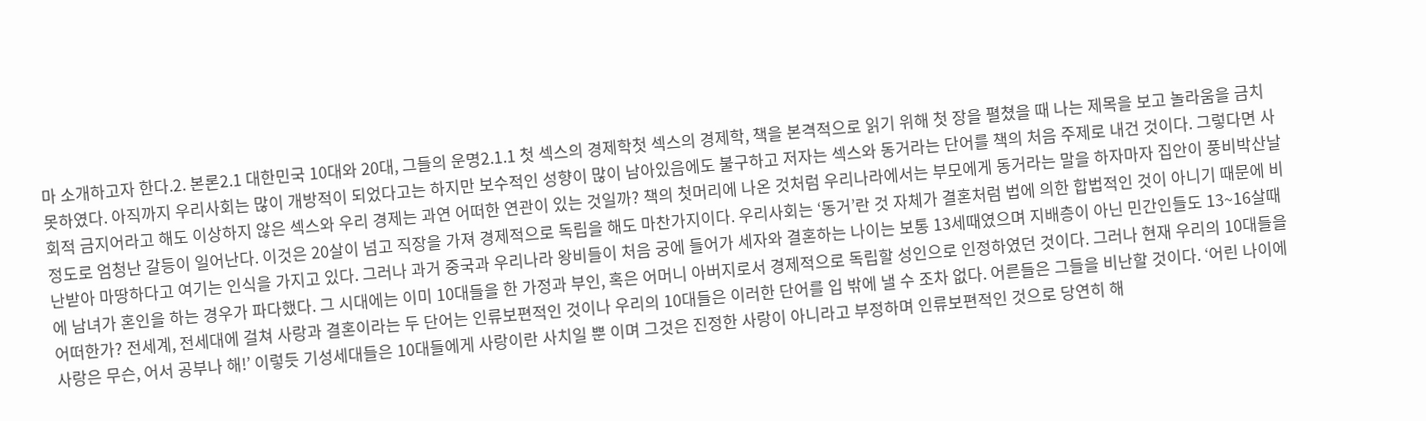마 소개하고자 한다.2. 본론2.1 대한민국 10대와 20대, 그들의 운명2.1.1 첫 섹스의 경제학첫 섹스의 경제학, 책을 본격적으로 읽기 위해 첫 장을 펼쳤을 때 나는 제목을 보고 놀라움을 금치 못하였다. 아직까지 우리사회는 많이 개방적이 되었다고는 하지만 보수적인 성향이 많이 남아있음에도 불구하고 저자는 섹스와 동거라는 단어를 책의 처음 주제로 내건 것이다. 그렇다면 사회적 금지어라고 해도 이상하지 않은 섹스와 우리 경제는 과연 어떠한 연관이 있는 것일까? 책의 첫머리에 나온 것처럼 우리나라에서는 부모에게 동거라는 말을 하자마자 집안이 풍비박산날 정도로 엄청난 갈등이 일어난다. 이것은 20살이 넘고 직장을 가져 경제적으로 독립을 해도 마찬가지이다. 우리사회는 ‘동거’란 것 자체가 결혼처럼 법에 의한 합법적인 것이 아니기 때문에 비난받아 마땅하다고 여기는 인식을 가지고 있다. 그러나 과거 중국과 우리나라 왕비들이 처음 궁에 들어가 세자와 결혼하는 나이는 보통 13세때였으며 지배층이 아닌 민간인들도 13~16살때에 남녀가 혼인을 하는 경우가 파다했다. 그 시대에는 이미 10대들을 한 가정과 부인, 혹은 어머니 아버지로서 경제적으로 독립할 성인으로 인정하였던 것이다. 그러나 현재 우리의 10대들을 어떠한가? 전세계, 전세대에 걸쳐 사랑과 결혼이라는 두 단어는 인류보편적인 것이나 우리의 10대들은 이러한 단어를 입 밖에 낼 수 조차 없다. 어른들은 그들을 비난할 것이다. ‘어린 나이에 사랑은 무슨, 어서 공부나 해!’ 이렇듯 기성세대들은 10대들에게 사랑이란 사치일 뿐 이며 그것은 진정한 사랑이 아니라고 부정하며 인류보편적인 것으로 당연히 해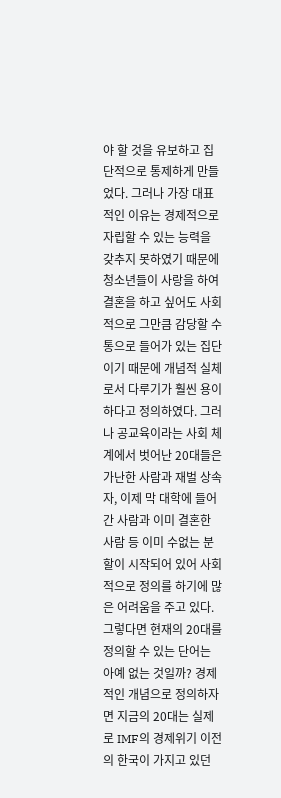야 할 것을 유보하고 집단적으로 통제하게 만들었다. 그러나 가장 대표적인 이유는 경제적으로 자립할 수 있는 능력을 갖추지 못하였기 때문에 청소년들이 사랑을 하여 결혼을 하고 싶어도 사회적으로 그만큼 감당할 수통으로 들어가 있는 집단이기 때문에 개념적 실체로서 다루기가 훨씬 용이하다고 정의하였다. 그러나 공교육이라는 사회 체계에서 벗어난 20대들은 가난한 사람과 재벌 상속자, 이제 막 대학에 들어간 사람과 이미 결혼한 사람 등 이미 수없는 분할이 시작되어 있어 사회적으로 정의를 하기에 많은 어려움을 주고 있다. 그렇다면 현재의 20대를 정의할 수 있는 단어는 아예 없는 것일까? 경제적인 개념으로 정의하자면 지금의 20대는 실제로 IMF의 경제위기 이전의 한국이 가지고 있던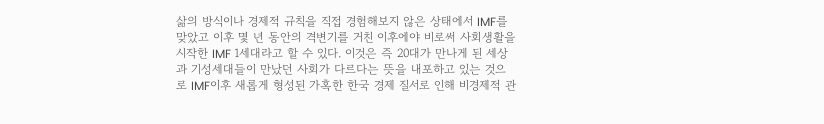삶의 방식이나 경제적 규칙을 직접 경험해보지 않은 상태에서 IMF를 맞았고 이후 몇 년 동안의 격변기를 거친 이후에야 비로써 사회생활을 시작한 IMF 1세대라고 할 수 있다. 이것은 즉 20대가 만나게 된 세상과 기성세대들이 만났던 사회가 다르다는 뜻을 내포하고 있는 것으로 IMF이후 새롭게 형성된 가혹한 한국 경제 질서로 인해 비경제적 관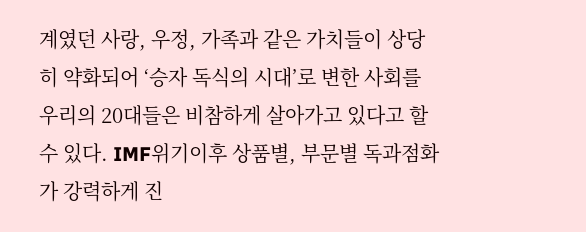계였던 사랑, 우정, 가족과 같은 가치들이 상당히 약화되어 ‘승자 독식의 시대’로 변한 사회를 우리의 20대들은 비참하게 살아가고 있다고 할 수 있다. IMF위기이후 상품별, 부문별 독과점화가 강력하게 진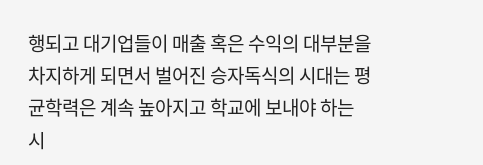행되고 대기업들이 매출 혹은 수익의 대부분을 차지하게 되면서 벌어진 승자독식의 시대는 평균학력은 계속 높아지고 학교에 보내야 하는 시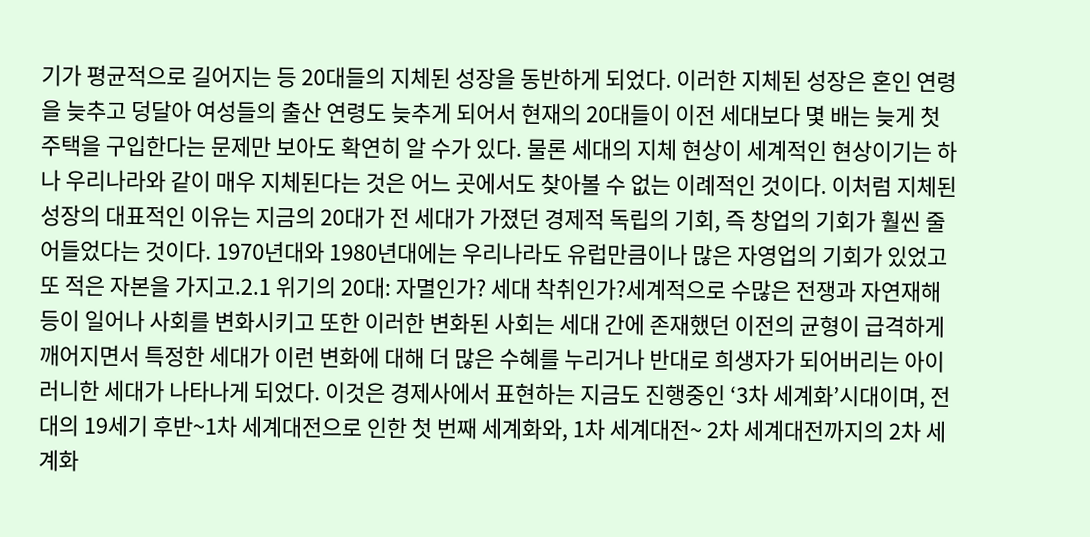기가 평균적으로 길어지는 등 20대들의 지체된 성장을 동반하게 되었다. 이러한 지체된 성장은 혼인 연령을 늦추고 덩달아 여성들의 출산 연령도 늦추게 되어서 현재의 20대들이 이전 세대보다 몇 배는 늦게 첫 주택을 구입한다는 문제만 보아도 확연히 알 수가 있다. 물론 세대의 지체 현상이 세계적인 현상이기는 하나 우리나라와 같이 매우 지체된다는 것은 어느 곳에서도 찾아볼 수 없는 이례적인 것이다. 이처럼 지체된 성장의 대표적인 이유는 지금의 20대가 전 세대가 가졌던 경제적 독립의 기회, 즉 창업의 기회가 훨씬 줄어들었다는 것이다. 1970년대와 1980년대에는 우리나라도 유럽만큼이나 많은 자영업의 기회가 있었고 또 적은 자본을 가지고.2.1 위기의 20대: 자멸인가? 세대 착취인가?세계적으로 수많은 전쟁과 자연재해 등이 일어나 사회를 변화시키고 또한 이러한 변화된 사회는 세대 간에 존재했던 이전의 균형이 급격하게 깨어지면서 특정한 세대가 이런 변화에 대해 더 많은 수혜를 누리거나 반대로 희생자가 되어버리는 아이러니한 세대가 나타나게 되었다. 이것은 경제사에서 표현하는 지금도 진행중인 ‘3차 세계화’시대이며, 전대의 19세기 후반~1차 세계대전으로 인한 첫 번째 세계화와, 1차 세계대전~ 2차 세계대전까지의 2차 세계화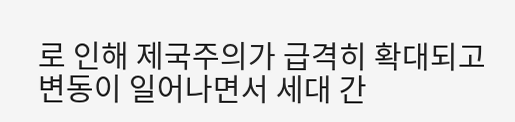로 인해 제국주의가 급격히 확대되고 변동이 일어나면서 세대 간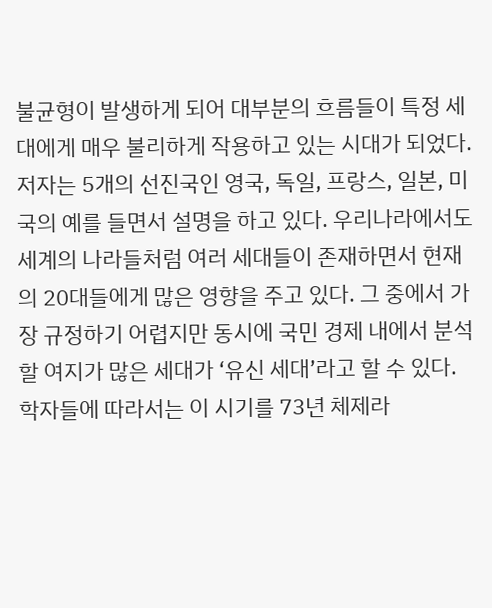불균형이 발생하게 되어 대부분의 흐름들이 특정 세대에게 매우 불리하게 작용하고 있는 시대가 되었다. 저자는 5개의 선진국인 영국, 독일, 프랑스, 일본, 미국의 예를 들면서 설명을 하고 있다. 우리나라에서도 세계의 나라들처럼 여러 세대들이 존재하면서 현재의 20대들에게 많은 영향을 주고 있다. 그 중에서 가장 규정하기 어렵지만 동시에 국민 경제 내에서 분석할 여지가 많은 세대가 ‘유신 세대’라고 할 수 있다. 학자들에 따라서는 이 시기를 73년 체제라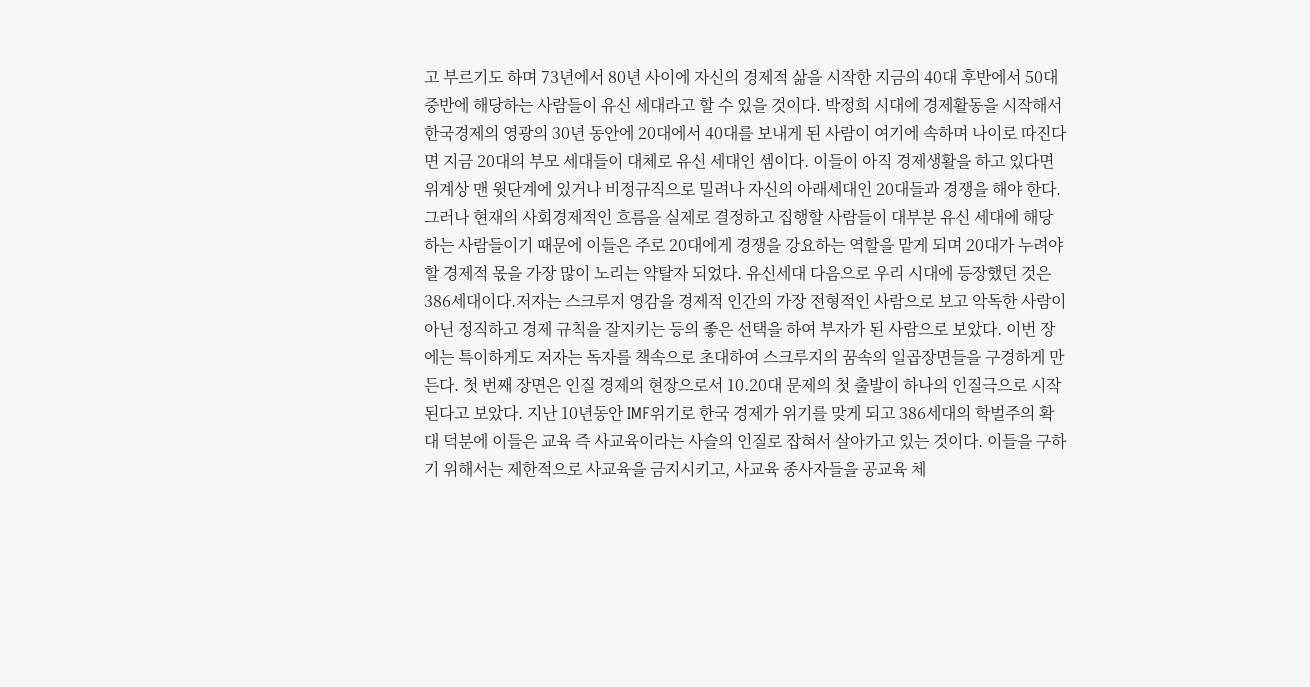고 부르기도 하며 73년에서 80년 사이에 자신의 경제적 삶을 시작한 지금의 40대 후반에서 50대 중반에 해당하는 사람들이 유신 세대라고 할 수 있을 것이다. 박정희 시대에 경제활동을 시작해서 한국경제의 영광의 30년 동안에 20대에서 40대를 보내게 된 사람이 여기에 속하며 나이로 따진다면 지금 20대의 부모 세대들이 대체로 유신 세대인 셈이다. 이들이 아직 경제생활을 하고 있다면 위계상 맨 윗단계에 있거나 비정규직으로 밀려나 자신의 아래세대인 20대들과 경쟁을 해야 한다. 그러나 현재의 사회경제적인 흐름을 실제로 결정하고 집행할 사람들이 대부분 유신 세대에 해당하는 사람들이기 때문에 이들은 주로 20대에게 경쟁을 강요하는 역할을 맡게 되며 20대가 누려야 할 경제적 몫을 가장 많이 노리는 약탈자 되었다. 유신세대 다음으로 우리 시대에 등장했던 것은 386세대이다.저자는 스크루지 영감을 경제적 인간의 가장 전형적인 사람으로 보고 악독한 사람이 아닌 정직하고 경제 규칙을 잘지키는 등의 좋은 선택을 하여 부자가 된 사람으로 보았다. 이번 장에는 특이하게도 저자는 독자를 책속으로 초대하여 스크루지의 꿈속의 일곱장면들을 구경하게 만든다. 첫 번째 장면은 인질 경제의 현장으로서 10.20대 문제의 첫 출발이 하나의 인질극으로 시작된다고 보았다. 지난 10년동안 IMF위기로 한국 경제가 위기를 맞게 되고 386세대의 학벌주의 확대 덕분에 이들은 교육 즉 사교육이라는 사슬의 인질로 잡혀서 살아가고 있는 것이다. 이들을 구하기 위해서는 제한적으로 사교육을 금지시키고, 사교육 종사자들을 공교육 체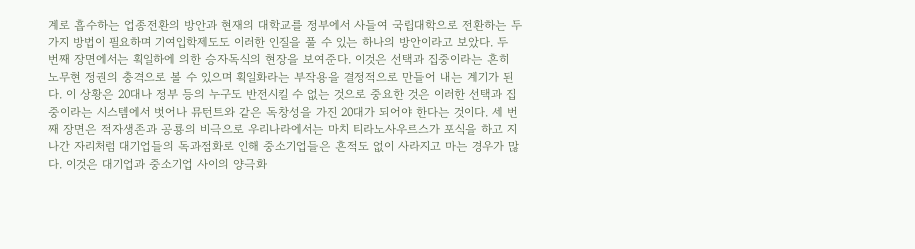계로 흡수하는 업종전환의 방안과 현재의 대학교를 정부에서 사들여 국립대학으로 전환하는 두가지 방법이 필요하며 기여입학제도도 이러한 인질을 풀 수 있는 하나의 방안이라고 보았다. 두 번째 장면에서는 획일하에 의한 승자독식의 현장을 보여준다. 이것은 선택과 집중이라는 흔히 노무현 정권의 충격으로 볼 수 있으며 획일화라는 부작용을 결정적으로 만들어 내는 계기가 된다. 이 상황은 20대나 정부 등의 누구도 반전시킬 수 없는 것으로 중요한 것은 이러한 선택과 집중이라는 시스템에서 벗어나 뮤턴트와 같은 독창성을 가진 20대가 되어야 한다는 것이다. 세 번째 장면은 적자생존과 공룡의 비극으로 우리나라에서는 마치 티라노사우르스가 포식을 하고 지나간 자리처럼 대기업들의 독과점화로 인해 중소기업들은 흔적도 없이 사라지고 마는 경우가 많다. 이것은 대기업과 중소기업 사이의 양극화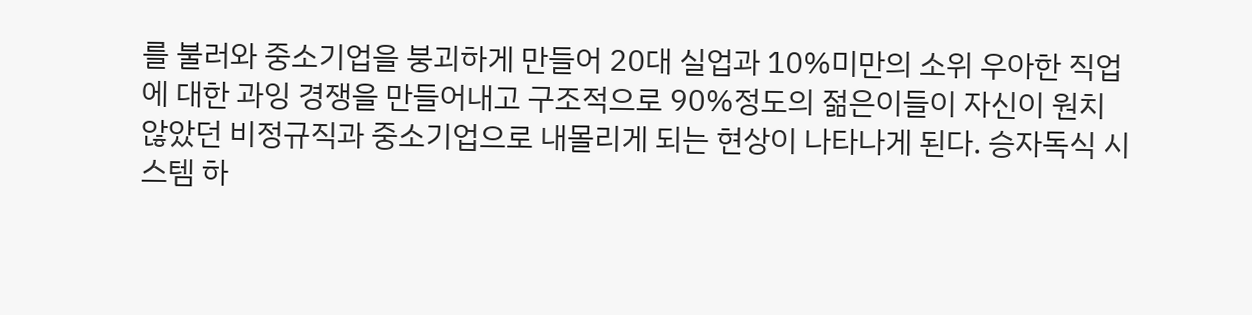를 불러와 중소기업을 붕괴하게 만들어 20대 실업과 10%미만의 소위 우아한 직업에 대한 과잉 경쟁을 만들어내고 구조적으로 90%정도의 젊은이들이 자신이 원치 않았던 비정규직과 중소기업으로 내몰리게 되는 현상이 나타나게 된다. 승자독식 시스템 하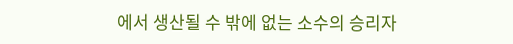에서 생산될 수 밖에 없는 소수의 승리자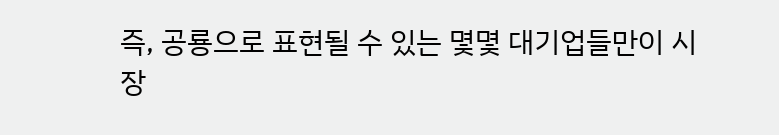즉, 공룡으로 표현될 수 있는 몇몇 대기업들만이 시장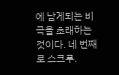에 남게되는 비극을 초래하는 것이다. 네 번째로 스크루.